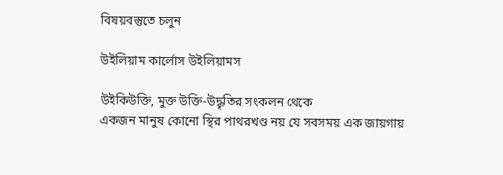বিষয়বস্তুতে চলুন

উইলিয়াম কার্লোস উইলিয়ামস

উইকিউক্তি, মুক্ত উক্তি-উদ্ধৃতির সংকলন থেকে
একজন মানুষ কোনো স্থির পাথরখণ্ড নয় যে সবসময় এক জায়গায়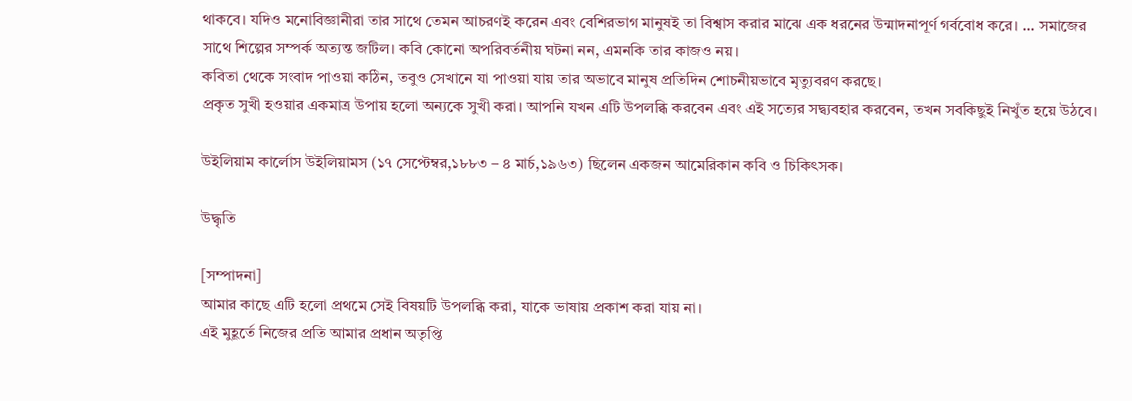থাকবে। যদিও মনোবিজ্ঞানীরা তার সাথে তেমন আচরণই করেন এবং বেশিরভাগ মানুষই তা বিশ্বাস করার মাঝে এক ধরনের উন্মাদনাপূর্ণ গর্ববোধ করে। ... সমাজের সাথে শিল্পের সম্পর্ক অত্যন্ত জটিল। কবি কোনো অপরিবর্তনীয় ঘটনা নন, এমনকি তার কাজও নয়।
কবিতা থেকে সংবাদ পাওয়া কঠিন, তবুও সেখানে যা পাওয়া যায় তার অভাবে মানুষ প্রতিদিন শোচনীয়ভাবে মৃত্যুবরণ করছে।
প্রকৃত সুখী হওয়ার একমাত্র উপায় হলো অন্যকে সুখী করা। আপনি যখন এটি উপলব্ধি করবেন এবং এই সত্যের সদ্ব্যবহার করবেন, তখন সবকিছুই নিখুঁত হয়ে উঠবে।

উইলিয়াম কার্লোস উইলিয়ামস (১৭ সেপ্টেম্বর,১৮৮৩ – ৪ মার্চ,১৯৬৩) ছিলেন একজন আমেরিকান কবি ও চিকিৎসক।

উদ্ধৃতি

[সম্পাদনা]
আমার কাছে এটি হলো প্রথমে সেই বিষয়টি উপলব্ধি করা, যাকে ভাষায় প্রকাশ করা যায় না।
এই মুহূর্তে নিজের প্রতি আমার প্রধান অতৃপ্তি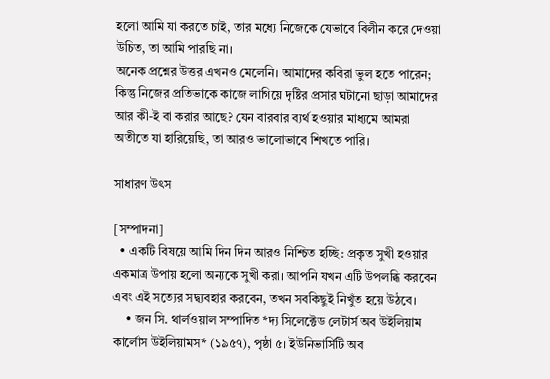হলো আমি যা করতে চাই, তার মধ্যে নিজেকে যেভাবে বিলীন করে দেওয়া উচিত, তা আমি পারছি না।
অনেক প্রশ্নের উত্তর এখনও মেলেনি। আমাদের কবিরা ভুল হতে পারেন; কিন্তু নিজের প্রতিভাকে কাজে লাগিয়ে দৃষ্টির প্রসার ঘটানো ছাড়া আমাদের আর কী-ই বা করার আছে? যেন বারবার ব্যর্থ হওয়ার মাধ্যমে আমরা অতীতে যা হারিয়েছি, তা আরও ভালোভাবে শিখতে পারি।

সাধারণ উৎস

[সম্পাদনা]
  • একটি বিষয়ে আমি দিন দিন আরও নিশ্চিত হচ্ছি: প্রকৃত সুখী হওয়ার একমাত্র উপায় হলো অন্যকে সুখী করা। আপনি যখন এটি উপলব্ধি করবেন এবং এই সত্যের সদ্ব্যবহার করবেন, তখন সবকিছুই নিখুঁত হয়ে উঠবে।
    • জন সি. থার্লওয়াল সম্পাদিত *দ্য সিলেক্টেড লেটার্স অব উইলিয়াম কার্লোস উইলিয়ামস* (১৯৫৭), পৃষ্ঠা ৫। ইউনিভার্সিটি অব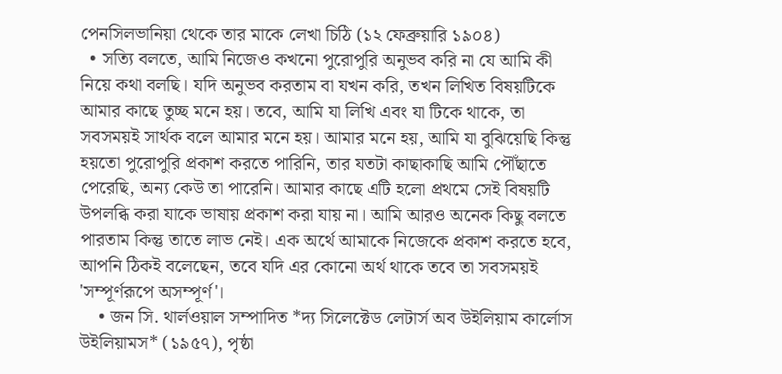পেনসিলভানিয়া থেকে তার মাকে লেখা চিঠি (১২ ফেব্রুয়ারি ১৯০৪)
  • সত্যি বলতে, আমি নিজেও কখনো পুরোপুরি অনুভব করি না যে আমি কী নিয়ে কথা বলছি। যদি অনুভব করতাম বা যখন করি, তখন লিখিত বিষয়টিকে আমার কাছে তুচ্ছ মনে হয়। তবে, আমি যা লিখি এবং যা টিকে থাকে, তা সবসময়ই সার্থক বলে আমার মনে হয়। আমার মনে হয়, আমি যা বুঝিয়েছি কিন্তু হয়তো পুরোপুরি প্রকাশ করতে পারিনি, তার যতটা কাছাকাছি আমি পৌঁছাতে পেরেছি, অন্য কেউ তা পারেনি। আমার কাছে এটি হলো প্রথমে সেই বিষয়টি উপলব্ধি করা যাকে ভাষায় প্রকাশ করা যায় না। আমি আরও অনেক কিছু বলতে পারতাম কিন্তু তাতে লাভ নেই। এক অর্থে আমাকে নিজেকে প্রকাশ করতে হবে, আপনি ঠিকই বলেছেন, তবে যদি এর কোনো অর্থ থাকে তবে তা সবসময়ই 'সম্পূর্ণরূপে অসম্পূর্ণ'।
    • জন সি. থার্লওয়াল সম্পাদিত *দ্য সিলেক্টেড লেটার্স অব উইলিয়াম কার্লোস উইলিয়ামস* (১৯৫৭), পৃষ্ঠা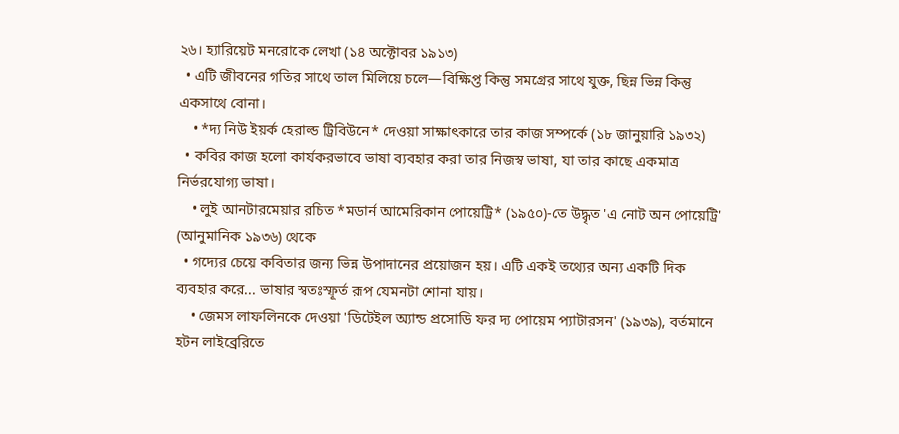২৬। হ্যারিয়েট মনরোকে লেখা (১৪ অক্টোবর ১৯১৩)
  • এটি জীবনের গতির সাথে তাল মিলিয়ে চলে—বিক্ষিপ্ত কিন্তু সমগ্রের সাথে যুক্ত, ছিন্ন ভিন্ন কিন্তু একসাথে বোনা।
    • *দ্য নিউ ইয়র্ক হেরাল্ড ট্রিবিউনে* দেওয়া সাক্ষাৎকারে তার কাজ সম্পর্কে (১৮ জানুয়ারি ১৯৩২)
  • কবির কাজ হলো কার্যকরভাবে ভাষা ব্যবহার করা তার নিজস্ব ভাষা, যা তার কাছে একমাত্র নির্ভরযোগ্য ভাষা।
    • লুই আনটারমেয়ার রচিত *মডার্ন আমেরিকান পোয়েট্রি* (১৯৫০)-তে উদ্ধৃত 'এ নোট অন পোয়েট্রি' (আনুমানিক ১৯৩৬) থেকে
  • গদ্যের চেয়ে কবিতার জন্য ভিন্ন উপাদানের প্রয়োজন হয়। এটি একই তথ্যের অন্য একটি দিক ব্যবহার করে... ভাষার স্বতঃস্ফূর্ত রূপ যেমনটা শোনা যায়।
    • জেমস লাফলিনকে দেওয়া 'ডিটেইল অ্যান্ড প্রসোডি ফর দ্য পোয়েম প্যাটারসন' (১৯৩৯), বর্তমানে হটন লাইব্রেরিতে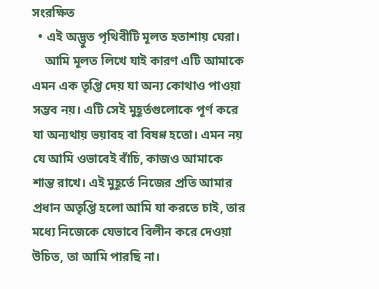সংরক্ষিত
  • এই অদ্ভুত পৃথিবীটি মূলত হতাশায় ঘেরা।
    আমি মূলত লিখে যাই কারণ এটি আমাকে এমন এক তৃপ্তি দেয় যা অন্য কোথাও পাওয়া সম্ভব নয়। এটি সেই মুহূর্তগুলোকে পূর্ণ করে যা অন্যথায় ভয়াবহ বা বিষণ্ণ হতো। এমন নয় যে আমি ওভাবেই বাঁচি, কাজও আমাকে শান্ত রাখে। এই মুহূর্তে নিজের প্রতি আমার প্রধান অতৃপ্তি হলো আমি যা করতে চাই, তার মধ্যে নিজেকে যেভাবে বিলীন করে দেওয়া উচিত, তা আমি পারছি না।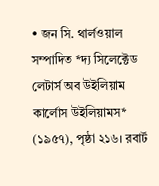• জন সি. থার্লওয়াল সম্পাদিত *দ্য সিলেক্টেড লেটার্স অব উইলিয়াম কার্লোস উইলিয়ামস* (১৯৫৭), পৃষ্ঠা ২১৬। রবার্ট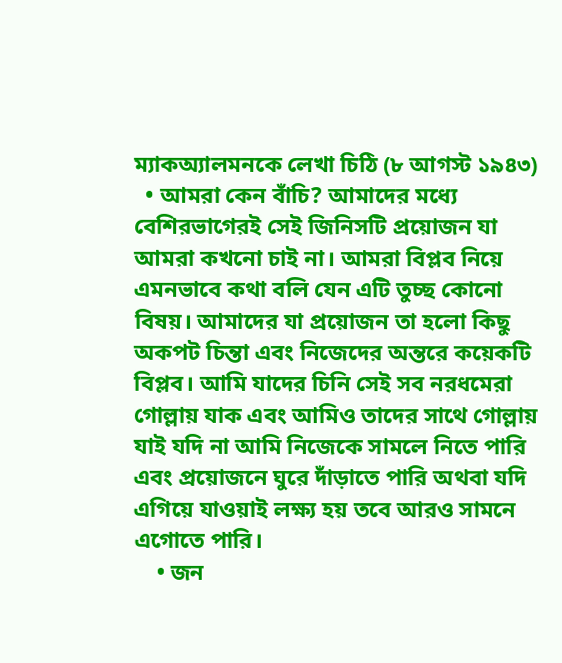ম্যাকঅ্যালমনকে লেখা চিঠি (৮ আগস্ট ১৯৪৩)
  • আমরা কেন বাঁচি? আমাদের মধ্যে বেশিরভাগেরই সেই জিনিসটি প্রয়োজন যা আমরা কখনো চাই না। আমরা বিপ্লব নিয়ে এমনভাবে কথা বলি যেন এটি তুচ্ছ কোনো বিষয়। আমাদের যা প্রয়োজন তা হলো কিছু অকপট চিন্তা এবং নিজেদের অন্তরে কয়েকটি বিপ্লব। আমি যাদের চিনি সেই সব নরধমেরা গোল্লায় যাক এবং আমিও তাদের সাথে গোল্লায় যাই যদি না আমি নিজেকে সামলে নিতে পারি এবং প্রয়োজনে ঘুরে দাঁড়াতে পারি অথবা যদি এগিয়ে যাওয়াই লক্ষ্য হয় তবে আরও সামনে এগোতে পারি।
    • জন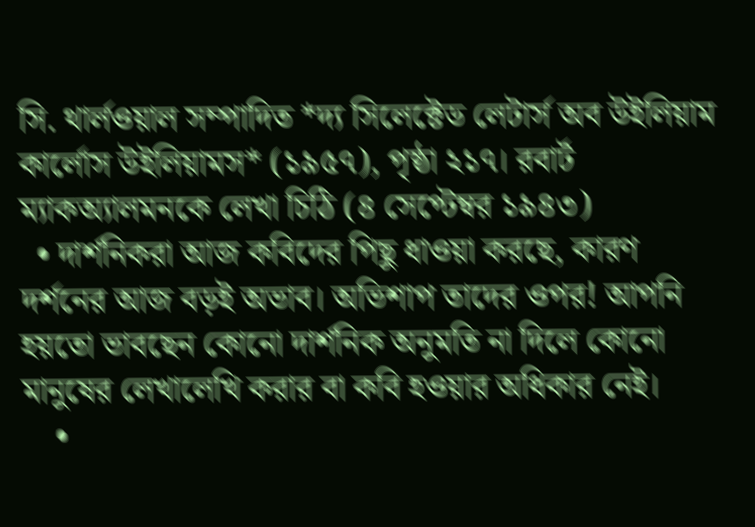সি. থার্লওয়াল সম্পাদিত *দ্য সিলেক্টেড লেটার্স অব উইলিয়াম কার্লোস উইলিয়ামস* (১৯৫৭), পৃষ্ঠা ২১৭। রবার্ট ম্যাকঅ্যালমনকে লেখা চিঠি (৪ সেপ্টেম্বর ১৯৪৩)
  • দার্শনিকরা আজ কবিদের পিছু ধাওয়া করছে, কারণ দর্শনের আজ বড়ই অভাব। অভিশাপ তাদের ওপর! আপনি হয়তো ভাবছেন কোনো দার্শনিক অনুমতি না দিলে কোনো মানুষের লেখালেখি করার বা কবি হওয়ার অধিকার নেই।
    •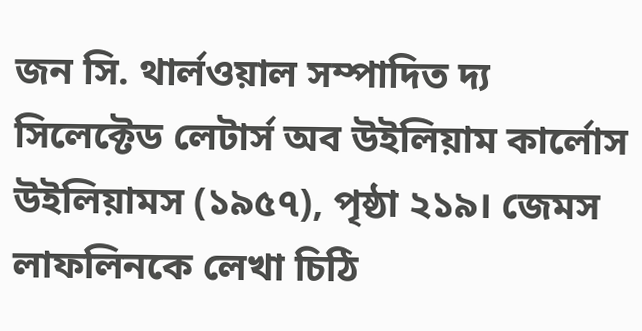জন সি. থার্লওয়াল সম্পাদিত দ্য সিলেক্টেড লেটার্স অব উইলিয়াম কার্লোস উইলিয়ামস (১৯৫৭), পৃষ্ঠা ২১৯। জেমস লাফলিনকে লেখা চিঠি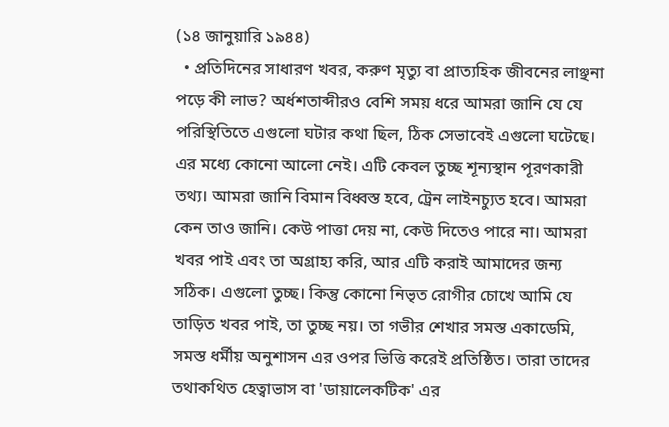(১৪ জানুয়ারি ১৯৪৪)
  • প্রতিদিনের সাধারণ খবর, করুণ মৃত্যু বা প্রাত্যহিক জীবনের লাঞ্ছনা পড়ে কী লাভ? অর্ধশতাব্দীরও বেশি সময় ধরে আমরা জানি যে যে পরিস্থিতিতে এগুলো ঘটার কথা ছিল, ঠিক সেভাবেই এগুলো ঘটেছে। এর মধ্যে কোনো আলো নেই। এটি কেবল তুচ্ছ শূন্যস্থান পূরণকারী তথ্য। আমরা জানি বিমান বিধ্বস্ত হবে, ট্রেন লাইনচ্যুত হবে। আমরা কেন তাও জানি। কেউ পাত্তা দেয় না, কেউ দিতেও পারে না। আমরা খবর পাই এবং তা অগ্রাহ্য করি, আর এটি করাই আমাদের জন্য সঠিক। এগুলো তুচ্ছ। কিন্তু কোনো নিভৃত রোগীর চোখে আমি যে তাড়িত খবর পাই, তা তুচ্ছ নয়। তা গভীর শেখার সমস্ত একাডেমি, সমস্ত ধর্মীয় অনুশাসন এর ওপর ভিত্তি করেই প্রতিষ্ঠিত। তারা তাদের তথাকথিত হেত্বাভাস বা 'ডায়ালেকটিক' এর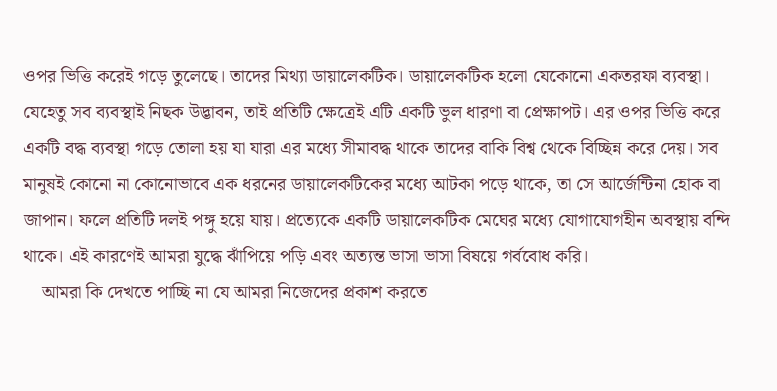ওপর ভিত্তি করেই গড়ে তুলেছে। তাদের মিথ্যা ডায়ালেকটিক। ডায়ালেকটিক হলো যেকোনো একতরফা ব্যবস্থা। যেহেতু সব ব্যবস্থাই নিছক উদ্ভাবন, তাই প্রতিটি ক্ষেত্রেই এটি একটি ভুল ধারণা বা প্রেক্ষাপট। এর ওপর ভিত্তি করে একটি বদ্ধ ব্যবস্থা গড়ে তোলা হয় যা যারা এর মধ্যে সীমাবদ্ধ থাকে তাদের বাকি বিশ্ব থেকে বিচ্ছিন্ন করে দেয়। সব মানুষই কোনো না কোনোভাবে এক ধরনের ডায়ালেকটিকের মধ্যে আটকা পড়ে থাকে, তা সে আর্জেন্টিনা হোক বা জাপান। ফলে প্রতিটি দলই পঙ্গু হয়ে যায়। প্রত্যেকে একটি ডায়ালেকটিক মেঘের মধ্যে যোগাযোগহীন অবস্থায় বন্দি থাকে। এই কারণেই আমরা যুদ্ধে ঝাঁপিয়ে পড়ি এবং অত্যন্ত ভাসা ভাসা বিষয়ে গর্ববোধ করি।
    আমরা কি দেখতে পাচ্ছি না যে আমরা নিজেদের প্রকাশ করতে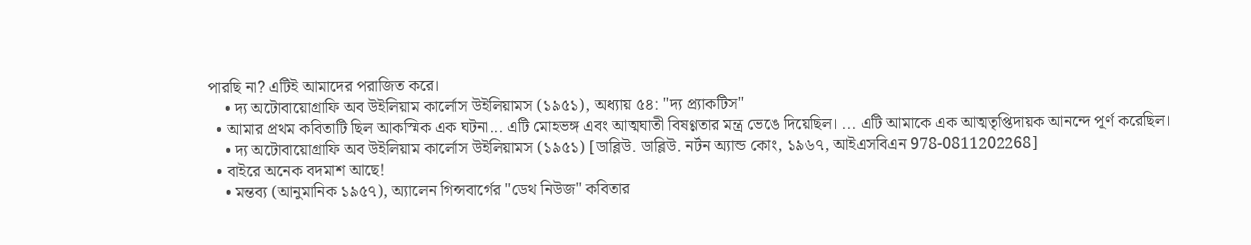পারছি না? এটিই আমাদের পরাজিত করে।
    • দ্য অটোবায়োগ্রাফি অব উইলিয়াম কার্লোস উইলিয়ামস (১৯৫১), অধ্যায় ৫৪: "দ্য প্র্যাকটিস"
  • আমার প্রথম কবিতাটি ছিল আকস্মিক এক ঘটনা... এটি মোহভঙ্গ এবং আত্মঘাতী বিষণ্ণতার মন্ত্র ভেঙে দিয়েছিল। ... এটি আমাকে এক আত্মতৃপ্তিদায়ক আনন্দে পূর্ণ করেছিল।
    • দ্য অটোবায়োগ্রাফি অব উইলিয়াম কার্লোস উইলিয়ামস (১৯৫১) [ডাব্লিউ. ডাব্লিউ. নর্টন অ্যান্ড কোং, ১৯৬৭, আইএসবিএন 978-0811202268]
  • বাইরে অনেক বদমাশ আছে!
    • মন্তব্য (আনুমানিক ১৯৫৭), অ্যালেন গিন্সবার্গের "ডেথ নিউজ" কবিতার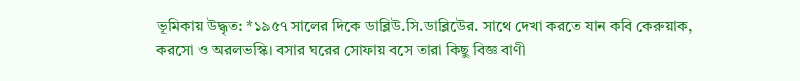ভূমিকায় উদ্ধৃত: *১৯৫৭ সালের দিকে ডাব্লিউ.সি.ডাব্লিউের. সাথে দেখা করতে যান কবি কেরুয়াক, করসো ও অরলভস্কি। বসার ঘরের সোফায় বসে তারা কিছু বিজ্ঞ বাণী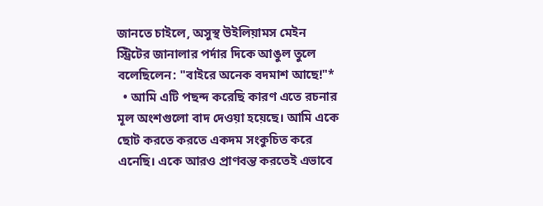জানতে চাইলে, অসুস্থ উইলিয়ামস মেইন স্ট্রিটের জানালার পর্দার দিকে আঙুল তুলে বলেছিলেন: "বাইরে অনেক বদমাশ আছে!"*
  • আমি এটি পছন্দ করেছি কারণ এতে রচনার মূল অংশগুলো বাদ দেওয়া হয়েছে। আমি একে ছোট করতে করতে একদম সংকুচিত করে এনেছি। একে আরও প্রাণবন্ত করতেই এভাবে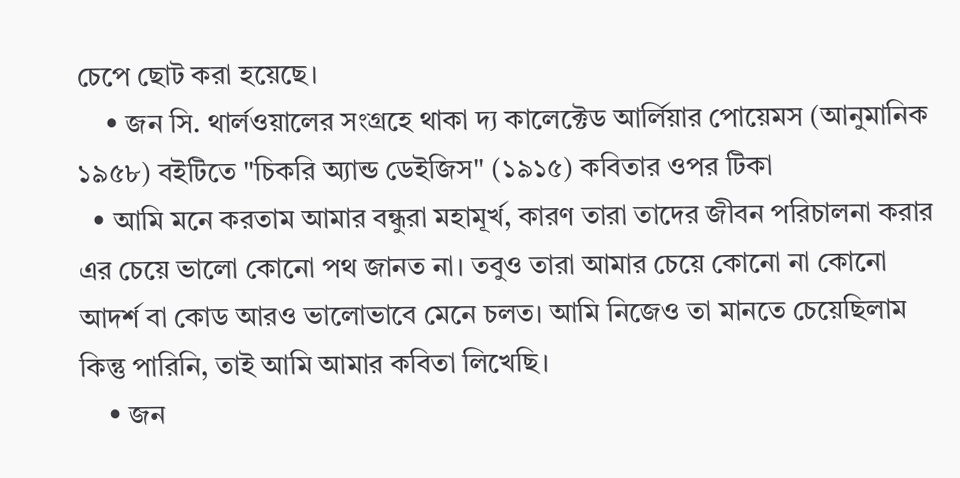চেপে ছোট করা হয়েছে।
    • জন সি. থার্লওয়ালের সংগ্রহে থাকা দ্য কালেক্টেড আর্লিয়ার পোয়েমস (আনুমানিক ১৯৫৮) বইটিতে "চিকরি অ্যান্ড ডেইজিস" (১৯১৫) কবিতার ওপর টিকা
  • আমি মনে করতাম আমার বন্ধুরা মহামূর্খ, কারণ তারা তাদের জীবন পরিচালনা করার এর চেয়ে ভালো কোনো পথ জানত না। তবুও তারা আমার চেয়ে কোনো না কোনো আদর্শ বা কোড আরও ভালোভাবে মেনে চলত। আমি নিজেও তা মানতে চেয়েছিলাম কিন্তু পারিনি, তাই আমি আমার কবিতা লিখেছি।
    • জন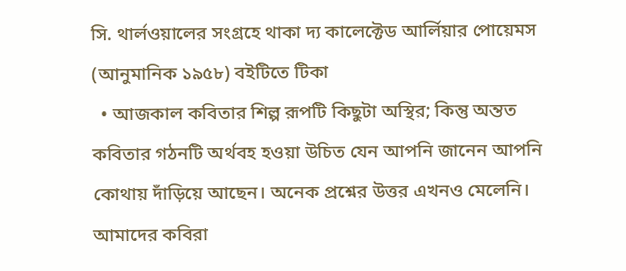সি. থার্লওয়ালের সংগ্রহে থাকা দ্য কালেক্টেড আর্লিয়ার পোয়েমস (আনুমানিক ১৯৫৮) বইটিতে টিকা
  • আজকাল কবিতার শিল্প রূপটি কিছুটা অস্থির; কিন্তু অন্তত কবিতার গঠনটি অর্থবহ হওয়া উচিত যেন আপনি জানেন আপনি কোথায় দাঁড়িয়ে আছেন। অনেক প্রশ্নের উত্তর এখনও মেলেনি। আমাদের কবিরা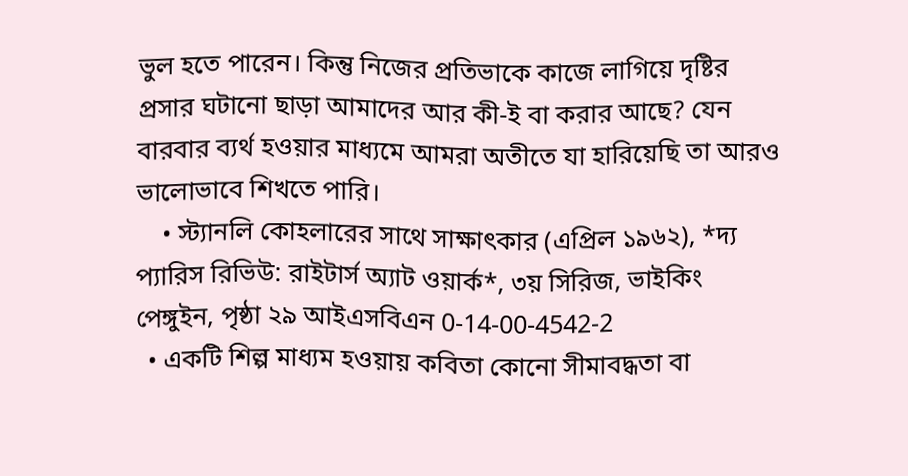ভুল হতে পারেন। কিন্তু নিজের প্রতিভাকে কাজে লাগিয়ে দৃষ্টির প্রসার ঘটানো ছাড়া আমাদের আর কী-ই বা করার আছে? যেন বারবার ব্যর্থ হওয়ার মাধ্যমে আমরা অতীতে যা হারিয়েছি তা আরও ভালোভাবে শিখতে পারি।
    • স্ট্যানলি কোহলারের সাথে সাক্ষাৎকার (এপ্রিল ১৯৬২), *দ্য প্যারিস রিভিউ: রাইটার্স অ্যাট ওয়ার্ক*, ৩য় সিরিজ, ভাইকিং পেঙ্গুইন, পৃষ্ঠা ২৯ আইএসবিএন 0-14-00-4542-2
  • একটি শিল্প মাধ্যম হওয়ায় কবিতা কোনো সীমাবদ্ধতা বা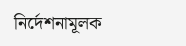নির্দেশনামূলক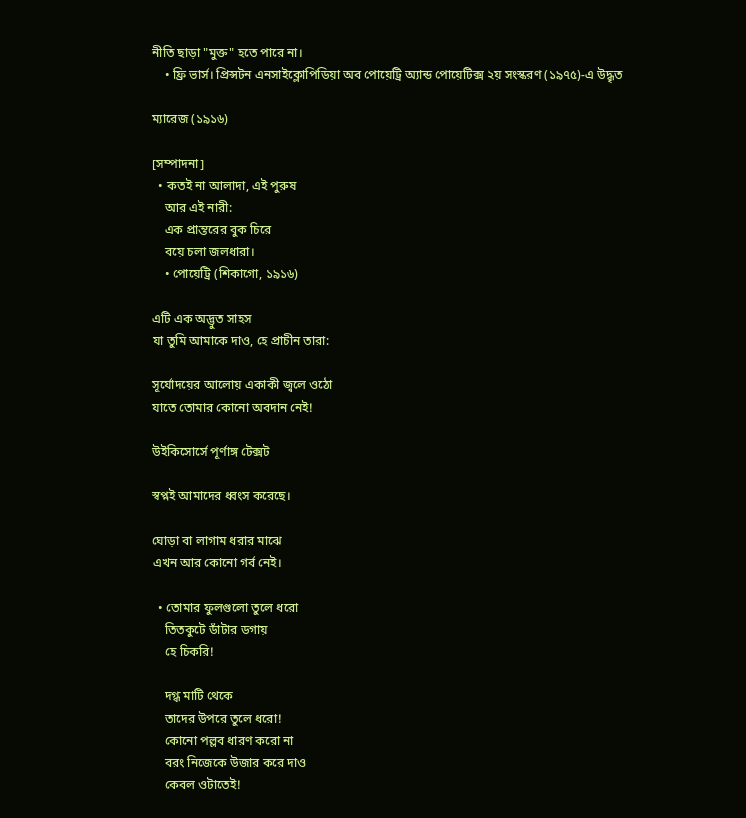নীতি ছাড়া "মুক্ত" হতে পারে না।
    • ফ্রি ভার্স। প্রিন্সটন এনসাইক্লোপিডিয়া অব পোয়েট্রি অ্যান্ড পোয়েটিক্স ২য় সংস্করণ (১৯৭৫)-এ উদ্ধৃত

ম্যারেজ (১৯১৬)

[সম্পাদনা]
  • কতই না আলাদা, এই পুরুষ
    আর এই নারী:
    এক প্রান্তরের বুক চিরে
    বয়ে চলা জলধারা।
    • পোয়েট্রি (শিকাগো, ১৯১৬)

এটি এক অদ্ভুত সাহস
যা তুমি আমাকে দাও, হে প্রাচীন তারা:

সূর্যোদয়ের আলোয় একাকী জ্বলে ওঠো
যাতে তোমার কোনো অবদান নেই!

উইকিসোর্সে পূর্ণাঙ্গ টেক্সট

স্বপ্নই আমাদের ধ্বংস করেছে।

ঘোড়া বা লাগাম ধরার মাঝে
এখন আর কোনো গর্ব নেই।

  • তোমার ফুলগুলো তুলে ধরো
    তিতকুটে ডাঁটার ডগায়
    হে চিকরি!

    দগ্ধ মাটি থেকে
    তাদের উপরে তুলে ধরো!
    কোনো পল্লব ধারণ করো না
    বরং নিজেকে উজার করে দাও
    কেবল ওটাতেই!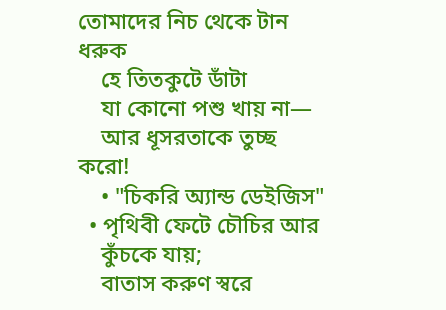তোমাদের নিচ থেকে টান ধরুক
    হে তিতকুটে ডাঁটা
    যা কোনো পশু খায় না—
    আর ধূসরতাকে তুচ্ছ করো!
    • "চিকরি অ্যান্ড ডেইজিস"
  • পৃথিবী ফেটে চৌচির আর
    কুঁচকে যায়;
    বাতাস করুণ স্বরে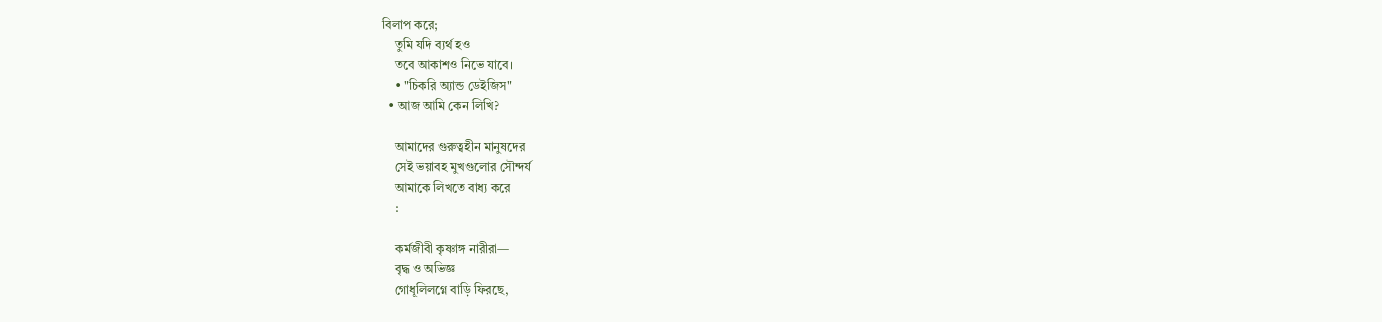বিলাপ করে;
    তুমি যদি ব্যর্থ হও
    তবে আকাশও নিভে যাবে।
    • "চিকরি অ্যান্ড ডেইজিস"
  • আজ আমি কেন লিখি?

    আমাদের গুরুত্বহীন মানুষদের
    সেই ভয়াবহ মুখগুলোর সৌন্দর্য
    আমাকে লিখতে বাধ্য করে
    :

    কর্মজীবী কৃষ্ণাঙ্গ নারীরা—
    বৃদ্ধ ও অভিজ্ঞ
    গোধূলিলগ্নে বাড়ি ফিরছে,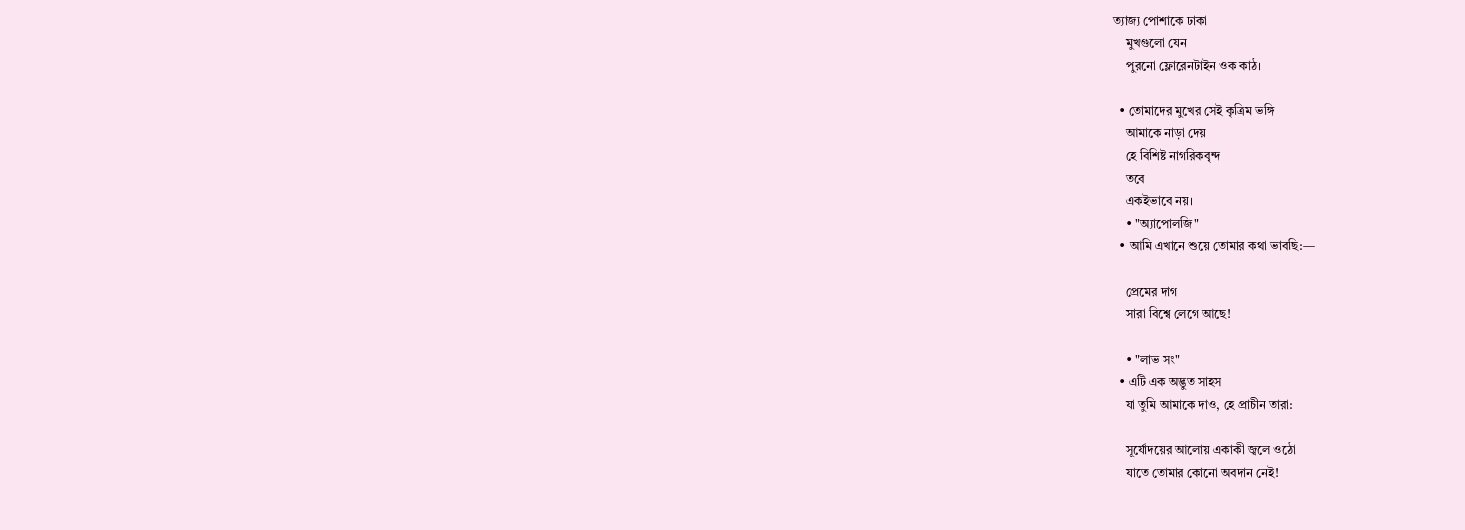ত্যাজ্য পোশাকে ঢাকা
    মুখগুলো যেন
    পুরনো ফ্লোরেনটাইন ওক কাঠ।

  • তোমাদের মুখের সেই কৃত্রিম ভঙ্গি
    আমাকে নাড়া দেয়
    হে বিশিষ্ট নাগরিকবৃন্দ
    তবে
    একইভাবে নয়।
    • "অ্যাপোলজি"
  • আমি এখানে শুয়ে তোমার কথা ভাবছি:—

    প্রেমের দাগ
    সারা বিশ্বে লেগে আছে!

    • "লাভ সং"
  • এটি এক অদ্ভুত সাহস
    যা তুমি আমাকে দাও, হে প্রাচীন তারা:

    সূর্যোদয়ের আলোয় একাকী জ্বলে ওঠো
    যাতে তোমার কোনো অবদান নেই!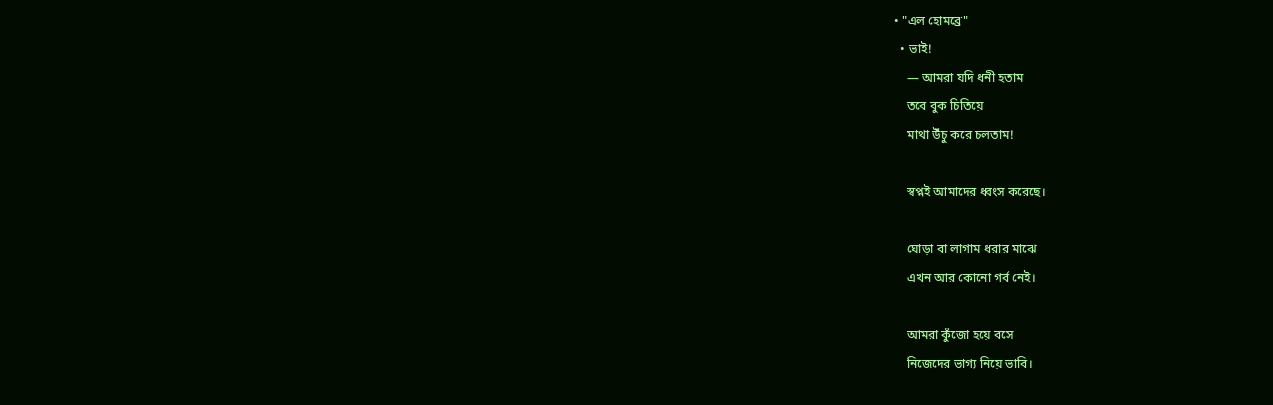• "এল হোমব্রে"
  • ভাই!
    — আমরা যদি ধনী হতাম
    তবে বুক চিতিয়ে
    মাথা উঁচু করে চলতাম!

    স্বপ্নই আমাদের ধ্বংস করেছে।

    ঘোড়া বা লাগাম ধরার মাঝে
    এখন আর কোনো গর্ব নেই।

    আমরা কুঁজো হয়ে বসে
    নিজেদের ভাগ্য নিয়ে ভাবি।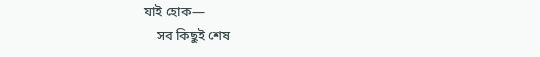যাই হোক—
    সব কিছুই শেষ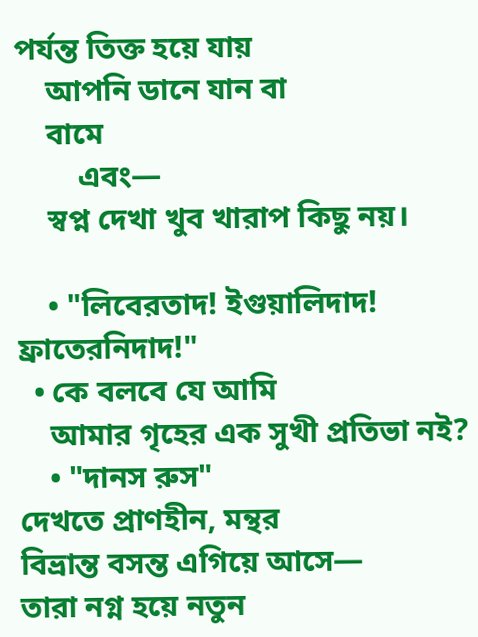পর্যন্ত তিক্ত হয়ে যায়
    আপনি ডানে যান বা
    বামে
        এবং—
    স্বপ্ন দেখা খুব খারাপ কিছু নয়।

    • "লিবেরতাদ! ইগুয়ালিদাদ! ফ্রাতেরনিদাদ!"
  • কে বলবে যে আমি
    আমার গৃহের এক সুখী প্রতিভা নই?
    • "দানস রুস"
দেখতে প্রাণহীন, মন্থর
বিভ্রান্ত বসন্ত এগিয়ে আসে—
তারা নগ্ন হয়ে নতুন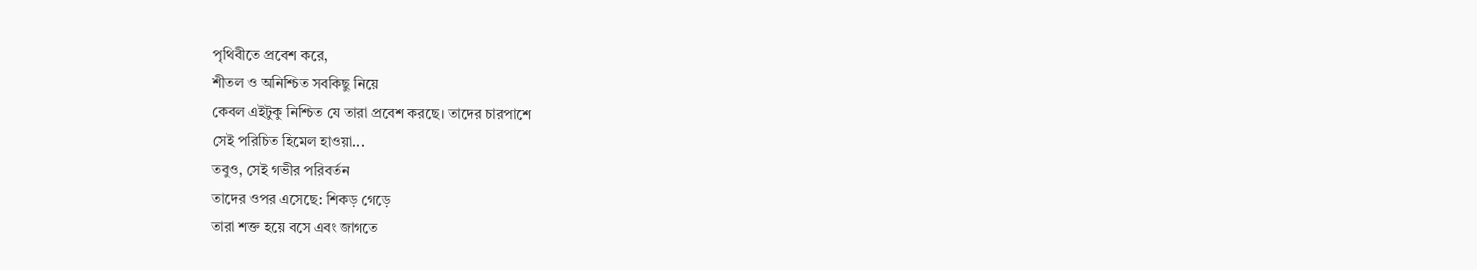পৃথিবীতে প্রবেশ করে,
শীতল ও অনিশ্চিত সবকিছু নিয়ে
কেবল এইটুকু নিশ্চিত যে তারা প্রবেশ করছে। তাদের চারপাশে
সেই পরিচিত হিমেল হাওয়া...
তবুও, সেই গভীর পরিবর্তন
তাদের ওপর এসেছে: শিকড় গেড়ে
তারা শক্ত হয়ে বসে এবং জাগতে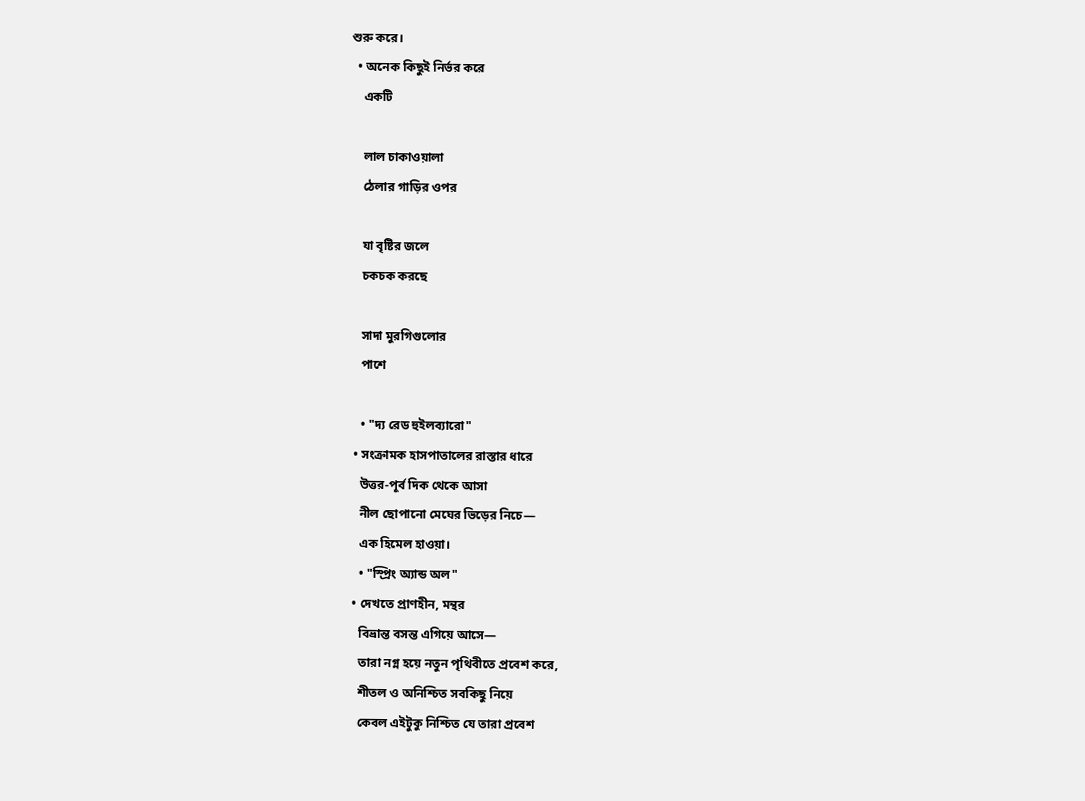শুরু করে।
  • অনেক কিছুই নির্ভর করে
    একটি

    লাল চাকাওয়ালা
    ঠেলার গাড়ির ওপর

    যা বৃষ্টির জলে
    চকচক করছে

    সাদা মুরগিগুলোর
    পাশে

    • "দ্য রেড হুইলব্যারো"
  • সংক্রামক হাসপাতালের রাস্তার ধারে
    উত্তর-পূর্ব দিক থেকে আসা
    নীল ছোপানো মেঘের ভিড়ের নিচে—
    এক হিমেল হাওয়া।
    • "স্প্রিং অ্যান্ড অল"
  • দেখতে প্রাণহীন, মন্থর
    বিভ্রান্ত বসন্ত এগিয়ে আসে—
    তারা নগ্ন হয়ে নতুন পৃথিবীতে প্রবেশ করে,
    শীতল ও অনিশ্চিত সবকিছু নিয়ে
    কেবল এইটুকু নিশ্চিত যে তারা প্রবেশ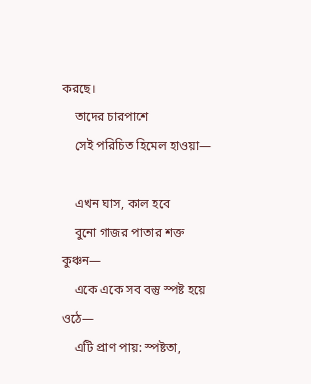করছে।
    তাদের চারপাশে
    সেই পরিচিত হিমেল হাওয়া—

    এখন ঘাস, কাল হবে
    বুনো গাজর পাতার শক্ত কুঞ্চন—
    একে একে সব বস্তু স্পষ্ট হয়ে ওঠে—
    এটি প্রাণ পায়: স্পষ্টতা,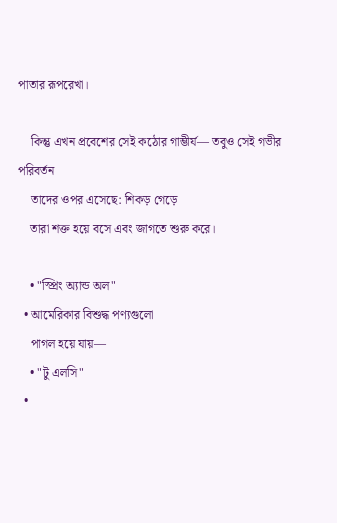পাতার রূপরেখা।

    কিন্তু এখন প্রবেশের সেই কঠোর গাম্ভীর্য— তবুও সেই গভীর পরিবর্তন
    তাদের ওপর এসেছে: শিকড় গেড়ে
    তারা শক্ত হয়ে বসে এবং জাগতে শুরু করে।

    • "স্প্রিং অ্যান্ড অল"
  • আমেরিকার বিশুদ্ধ পণ্যগুলো
    পাগল হয়ে যায়—
    • "টু এলসি"
  •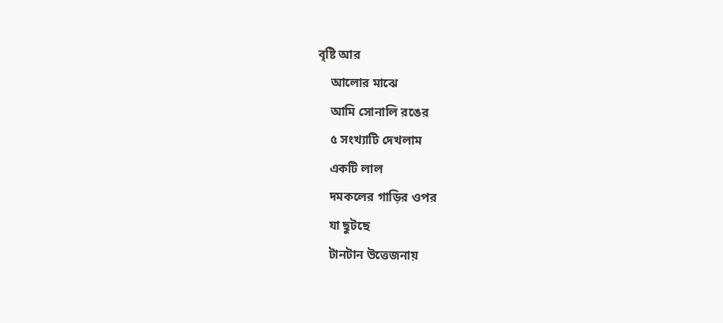বৃষ্টি আর
    আলোর মাঝে
    আমি সোনালি রঙের
    ৫ সংখ্যাটি দেখলাম
    একটি লাল
    দমকলের গাড়ির ওপর
    যা ছুটছে
    টানটান উত্তেজনায়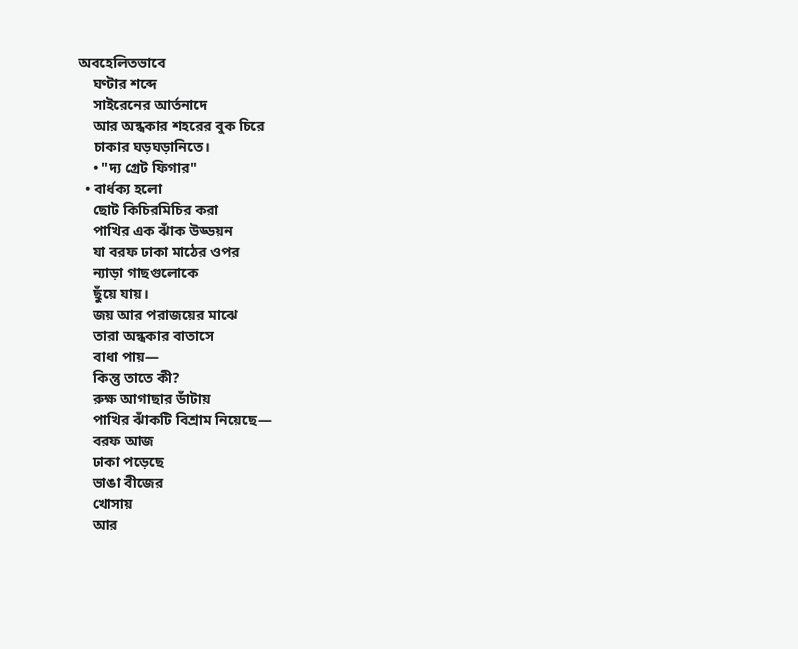অবহেলিতভাবে
    ঘণ্টার শব্দে
    সাইরেনের আর্তনাদে
    আর অন্ধকার শহরের বুক চিরে
    চাকার ঘড়ঘড়ানিতে।
    • "দ্য গ্রেট ফিগার"
  • বার্ধক্য হলো
    ছোট কিচিরমিচির করা
    পাখির এক ঝাঁক উড্ডয়ন
    যা বরফ ঢাকা মাঠের ওপর
    ন্যাড়া গাছগুলোকে
    ছুঁয়ে যায়।
    জয় আর পরাজয়ের মাঝে
    তারা অন্ধকার বাতাসে
    বাধা পায়—
    কিন্তু তাতে কী?
    রুক্ষ আগাছার ডাঁটায়
    পাখির ঝাঁকটি বিশ্রাম নিয়েছে—
    বরফ আজ
    ঢাকা পড়েছে
    ভাঙা বীজের
    খোসায়
    আর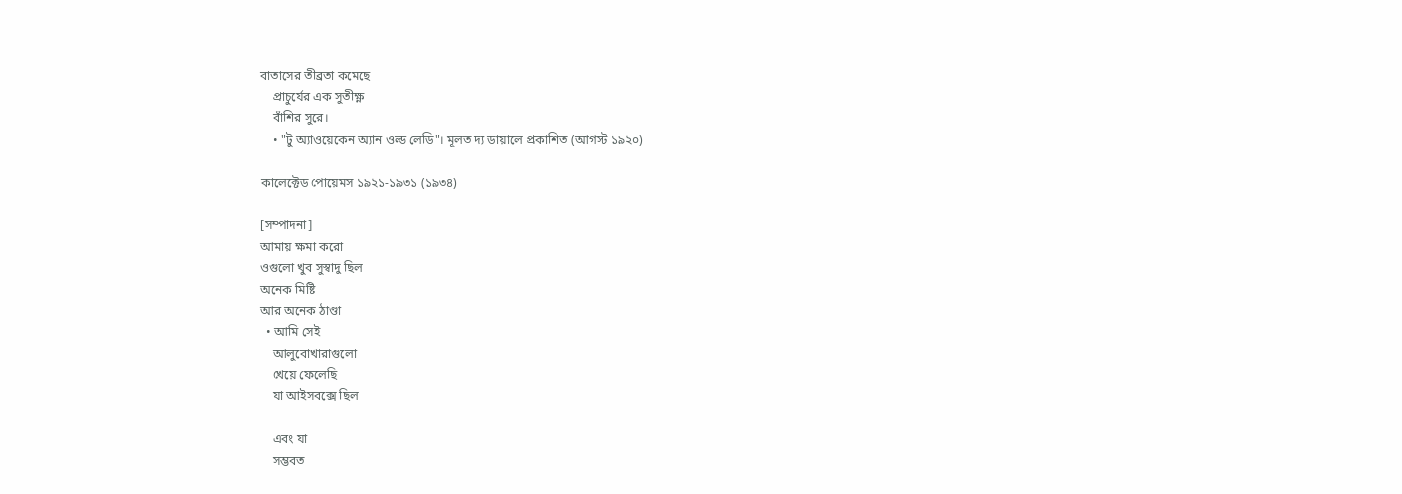বাতাসের তীব্রতা কমেছে
    প্রাচুর্যের এক সুতীক্ষ্ণ
    বাঁশির সুরে।
    • "টু অ্যাওয়েকেন অ্যান ওল্ড লেডি"। মূলত দ্য ডায়ালে প্রকাশিত (আগস্ট ১৯২০)

কালেক্টেড পোয়েমস ১৯২১-১৯৩১ (১৯৩৪)

[সম্পাদনা]
আমায় ক্ষমা করো
ওগুলো খুব সুস্বাদু ছিল
অনেক মিষ্টি
আর অনেক ঠাণ্ডা
  • আমি সেই
    আলুবোখারাগুলো
    খেয়ে ফেলেছি
    যা আইসবক্সে ছিল

    এবং যা
    সম্ভবত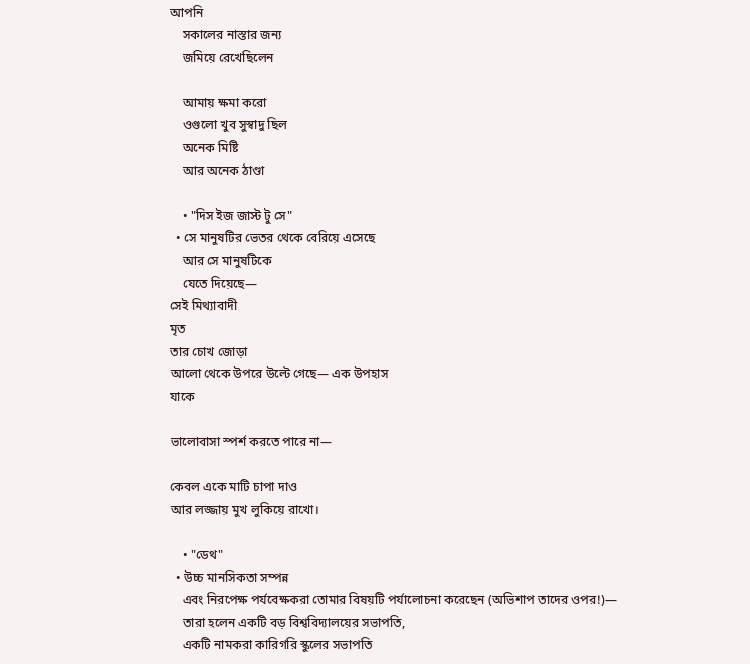আপনি
    সকালের নাস্তার জন্য
    জমিয়ে রেখেছিলেন

    আমায় ক্ষমা করো
    ওগুলো খুব সুস্বাদু ছিল
    অনেক মিষ্টি
    আর অনেক ঠাণ্ডা

    • "দিস ইজ জাস্ট টু সে"
  • সে মানুষটির ভেতর থেকে বেরিয়ে এসেছে
    আর সে মানুষটিকে
    যেতে দিয়েছে—
সেই মিথ্যাবাদী
মৃত
তার চোখ জোড়া
আলো থেকে উপরে উল্টে গেছে— এক উপহাস
যাকে

ভালোবাসা স্পর্শ করতে পারে না—

কেবল একে মাটি চাপা দাও
আর লজ্জায় মুখ লুকিয়ে রাখো।

    • "ডেথ"
  • উচ্চ মানসিকতা সম্পন্ন
    এবং নিরপেক্ষ পর্যবেক্ষকরা তোমার বিষয়টি পর্যালোচনা করেছেন (অভিশাপ তাদের ওপর!)—
    তারা হলেন একটি বড় বিশ্ববিদ্যালয়ের সভাপতি,
    একটি নামকরা কারিগরি স্কুলের সভাপতি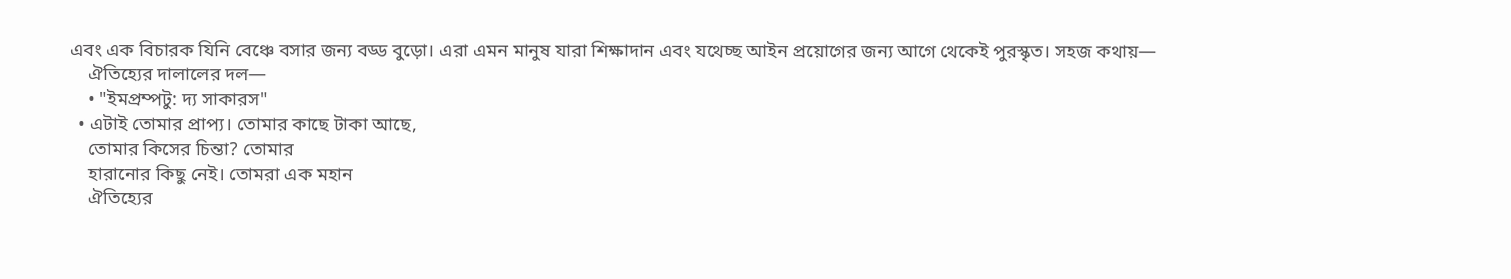এবং এক বিচারক যিনি বেঞ্চে বসার জন্য বড্ড বুড়ো। এরা এমন মানুষ যারা শিক্ষাদান এবং যথেচ্ছ আইন প্রয়োগের জন্য আগে থেকেই পুরস্কৃত। সহজ কথায়—
    ঐতিহ্যের দালালের দল—
    • "ইমপ্রম্পটু: দ্য সাকারস"
  • এটাই তোমার প্রাপ্য। তোমার কাছে টাকা আছে,
    তোমার কিসের চিন্তা? তোমার
    হারানোর কিছু নেই। তোমরা এক মহান
    ঐতিহ্যের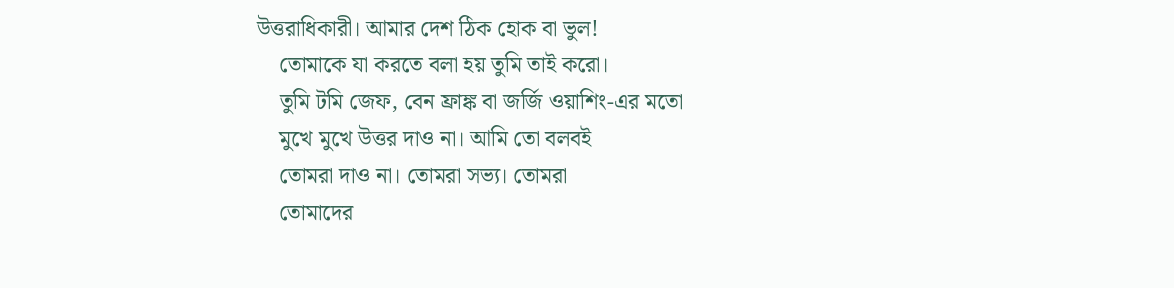উত্তরাধিকারী। আমার দেশ ঠিক হোক বা ভুল!
    তোমাকে যা করতে বলা হয় তুমি তাই করো।
    তুমি টমি জেফ, বেন ফ্রাঙ্ক বা জর্জি ওয়াশিং-এর মতো
    মুখে মুখে উত্তর দাও না। আমি তো বলবই
    তোমরা দাও না। তোমরা সভ্য। তোমরা
    তোমাদের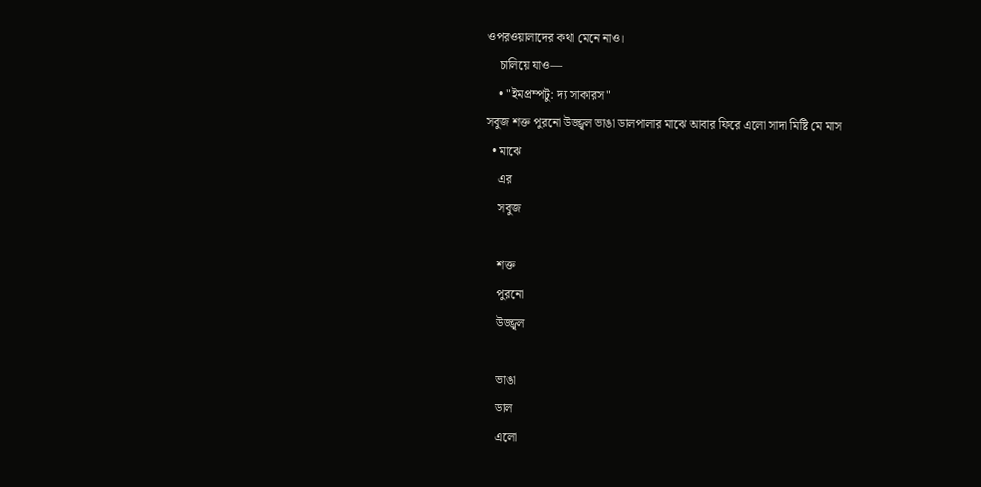ওপরওয়ালাদের কথা মেনে নাও।
    চালিয়ে যাও—
    • "ইমপ্রম্পটু: দ্য সাকারস"
সবুজ শক্ত পুরনো উজ্জ্বল ভাঙা ডালপালার মাঝে আবার ফিরে এলো সাদা মিষ্টি মে মাস
  • মাঝে
    এর
    সবুজ

    শক্ত
    পুরনো
    উজ্জ্বল

    ভাঙা
    ডাল
    এলো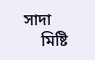সাদা
    মিষ্টি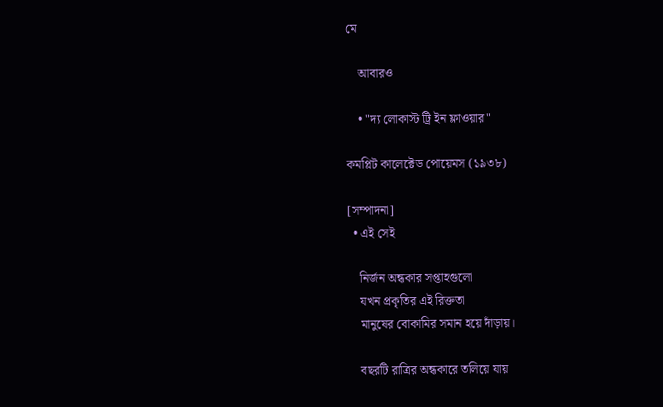মে

    আবারও

    • "দ্য লোকাস্ট ট্রি ইন ফ্লাওয়ার"

কমপ্লিট কালেক্টেড পোয়েমস (১৯৩৮)

[সম্পাদনা]
  • এই সেই

    নির্জন অন্ধকার সপ্তাহগুলো
    যখন প্রকৃতির এই রিক্ততা
    মানুষের বোকামির সমান হয়ে দাঁড়ায়।

    বছরটি রাত্রির অন্ধকারে তলিয়ে যায়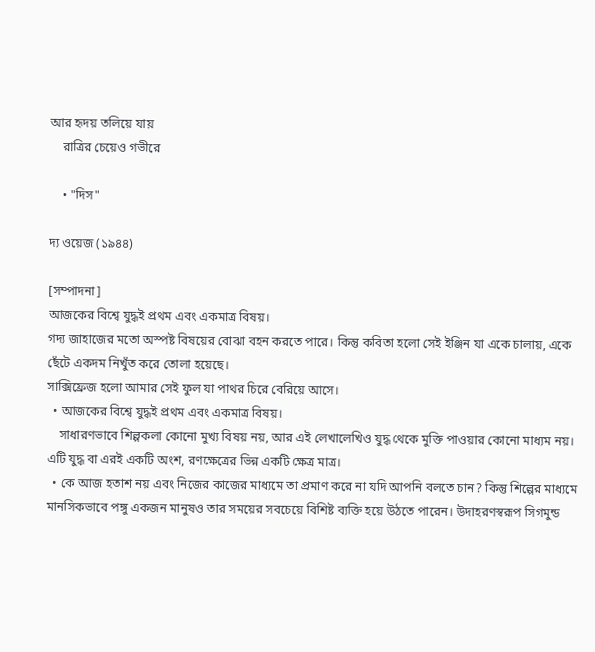আর হৃদয় তলিয়ে যায়
    রাত্রির চেয়েও গভীরে

    • "দিস"

দ্য ওয়েজ (১৯৪৪)

[সম্পাদনা]
আজকের বিশ্বে যুদ্ধই প্রথম এবং একমাত্র বিষয়।
গদ্য জাহাজের মতো অস্পষ্ট বিষয়ের বোঝা বহন করতে পারে। কিন্তু কবিতা হলো সেই ইঞ্জিন যা একে চালায়, একে ছেঁটে একদম নিখুঁত করে তোলা হয়েছে।
সাক্সিফ্রেজ হলো আমার সেই ফুল যা পাথর চিরে বেরিয়ে আসে।
  • আজকের বিশ্বে যুদ্ধই প্রথম এবং একমাত্র বিষয়।
    সাধারণভাবে শিল্পকলা কোনো মুখ্য বিষয় নয়, আর এই লেখালেখিও যুদ্ধ থেকে মুক্তি পাওয়ার কোনো মাধ্যম নয়। এটি যুদ্ধ বা এরই একটি অংশ, রণক্ষেত্রের ভিন্ন একটি ক্ষেত্র মাত্র।
  • কে আজ হতাশ নয় এবং নিজের কাজের মাধ্যমে তা প্রমাণ করে না যদি আপনি বলতে চান? কিন্তু শিল্পের মাধ্যমে মানসিকভাবে পঙ্গু একজন মানুষও তার সময়ের সবচেয়ে বিশিষ্ট ব্যক্তি হয়ে উঠতে পারেন। উদাহরণস্বরূপ সিগমুন্ড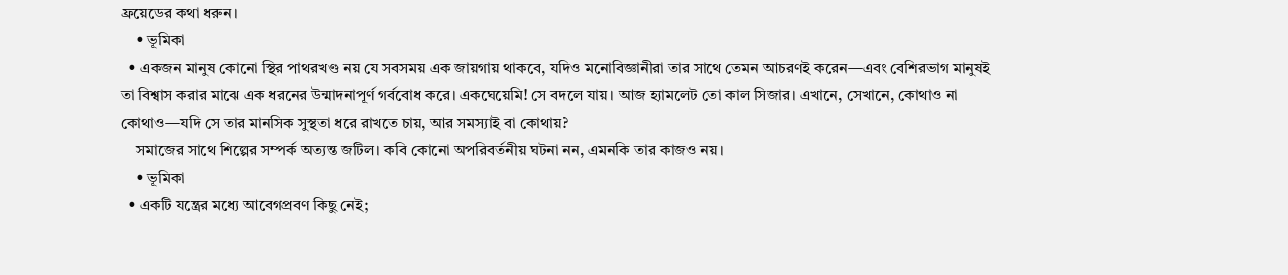ফ্রয়েডের কথা ধরুন।
    • ভূমিকা
  • একজন মানুষ কোনো স্থির পাথরখণ্ড নয় যে সবসময় এক জায়গায় থাকবে, যদিও মনোবিজ্ঞানীরা তার সাথে তেমন আচরণই করেন—এবং বেশিরভাগ মানুষই তা বিশ্বাস করার মাঝে এক ধরনের উন্মাদনাপূর্ণ গর্ববোধ করে। একঘেয়েমি! সে বদলে যায়। আজ হ্যামলেট তো কাল সিজার। এখানে, সেখানে, কোথাও না কোথাও—যদি সে তার মানসিক সুস্থতা ধরে রাখতে চায়, আর সমস্যাই বা কোথায়?
    সমাজের সাথে শিল্পের সম্পর্ক অত্যন্ত জটিল। কবি কোনো অপরিবর্তনীয় ঘটনা নন, এমনকি তার কাজও নয়।
    • ভূমিকা
  • একটি যন্ত্রের মধ্যে আবেগপ্রবণ কিছু নেই;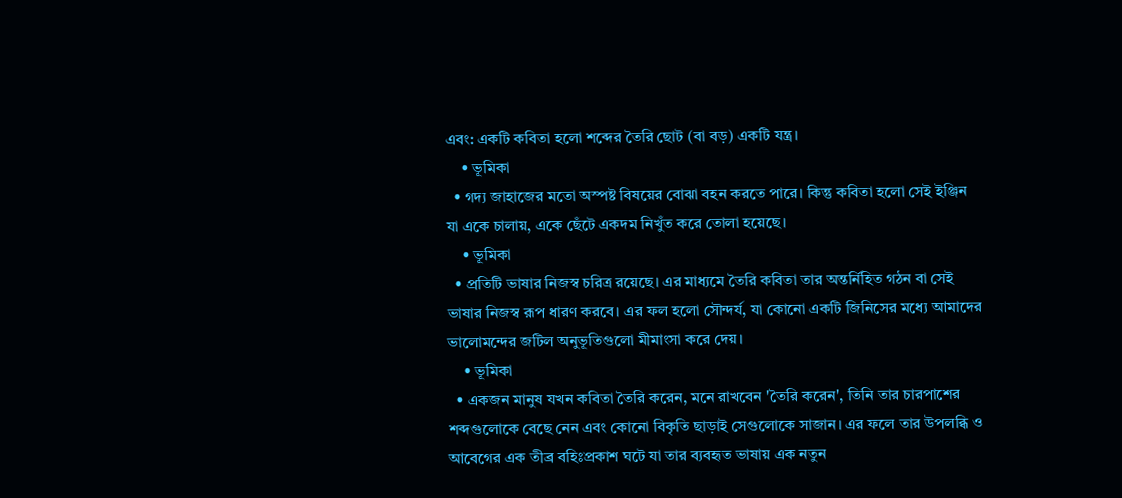এবং: একটি কবিতা হলো শব্দের তৈরি ছোট (বা বড়) একটি যন্ত্র।
    • ভূমিকা
  • গদ্য জাহাজের মতো অস্পষ্ট বিষয়ের বোঝা বহন করতে পারে। কিন্তু কবিতা হলো সেই ইঞ্জিন যা একে চালায়, একে ছেঁটে একদম নিখুঁত করে তোলা হয়েছে।
    • ভূমিকা
  • প্রতিটি ভাষার নিজস্ব চরিত্র রয়েছে। এর মাধ্যমে তৈরি কবিতা তার অন্তর্নিহিত গঠন বা সেই ভাষার নিজস্ব রূপ ধারণ করবে। এর ফল হলো সৌন্দর্য, যা কোনো একটি জিনিসের মধ্যে আমাদের ভালোমন্দের জটিল অনুভূতিগুলো মীমাংসা করে দেয়।
    • ভূমিকা
  • একজন মানুষ যখন কবিতা তৈরি করেন, মনে রাখবেন 'তৈরি করেন', তিনি তার চারপাশের শব্দগুলোকে বেছে নেন এবং কোনো বিকৃতি ছাড়াই সেগুলোকে সাজান। এর ফলে তার উপলব্ধি ও আবেগের এক তীব্র বহিঃপ্রকাশ ঘটে যা তার ব্যবহৃত ভাষায় এক নতুন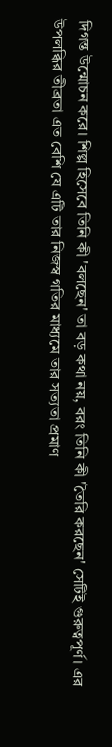দিগন্ত উন্মোচন করে। শিল্প হিসেবে তিনি কী 'বলছেন' তা বড় কথা নয়, বরং তিনি কী 'তৈরি করছেন' সেটিই গুরুত্বপূর্ণ। এর উপলব্ধির তীব্রতা এত বেশি যে এটি তার নিজস্ব গতির মাধ্যমে তার সত্যতা প্রমাণ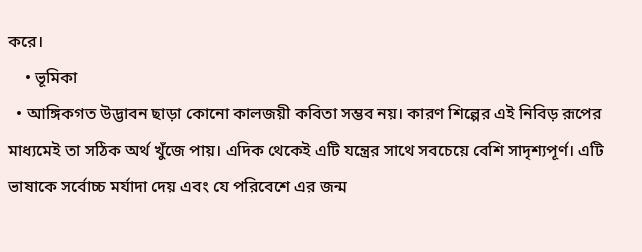করে।
    • ভূমিকা
  • আঙ্গিকগত উদ্ভাবন ছাড়া কোনো কালজয়ী কবিতা সম্ভব নয়। কারণ শিল্পের এই নিবিড় রূপের মাধ্যমেই তা সঠিক অর্থ খুঁজে পায়। এদিক থেকেই এটি যন্ত্রের সাথে সবচেয়ে বেশি সাদৃশ্যপূর্ণ। এটি ভাষাকে সর্বোচ্চ মর্যাদা দেয় এবং যে পরিবেশে এর জন্ম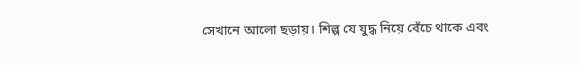সেখানে আলো ছড়ায়। শিল্প যে যুদ্ধ নিয়ে বেঁচে থাকে এবং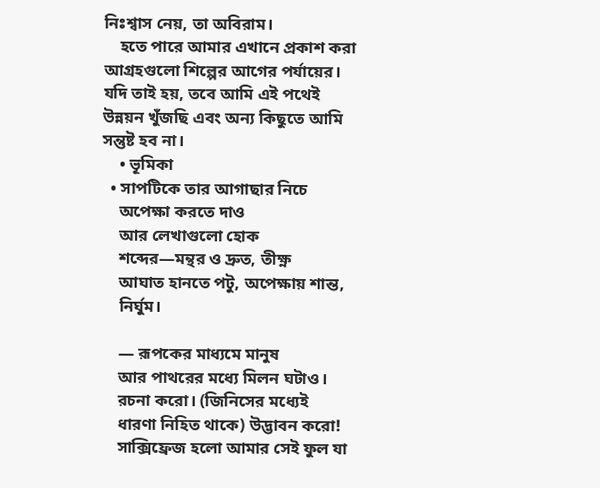নিঃশ্বাস নেয়, তা অবিরাম।
    হতে পারে আমার এখানে প্রকাশ করা আগ্রহগুলো শিল্পের আগের পর্যায়ের। যদি তাই হয়, তবে আমি এই পথেই উন্নয়ন খুঁজছি এবং অন্য কিছুতে আমি সন্তুষ্ট হব না।
    • ভূমিকা
  • সাপটিকে তার আগাছার নিচে
    অপেক্ষা করতে দাও
    আর লেখাগুলো হোক
    শব্দের—মন্থর ও দ্রুত, তীক্ষ্ণ
    আঘাত হানতে পটু, অপেক্ষায় শান্ত,
    নির্ঘুম।

    — রূপকের মাধ্যমে মানুষ
    আর পাথরের মধ্যে মিলন ঘটাও।
    রচনা করো। (জিনিসের মধ্যেই
    ধারণা নিহিত থাকে) উদ্ভাবন করো!
    সাক্সিফ্রেজ হলো আমার সেই ফুল যা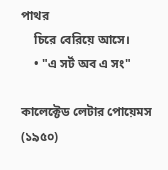পাথর
    চিরে বেরিয়ে আসে।
    • "এ সর্ট অব এ সং"

কালেক্টেড লেটার পোয়েমস (১৯৫০)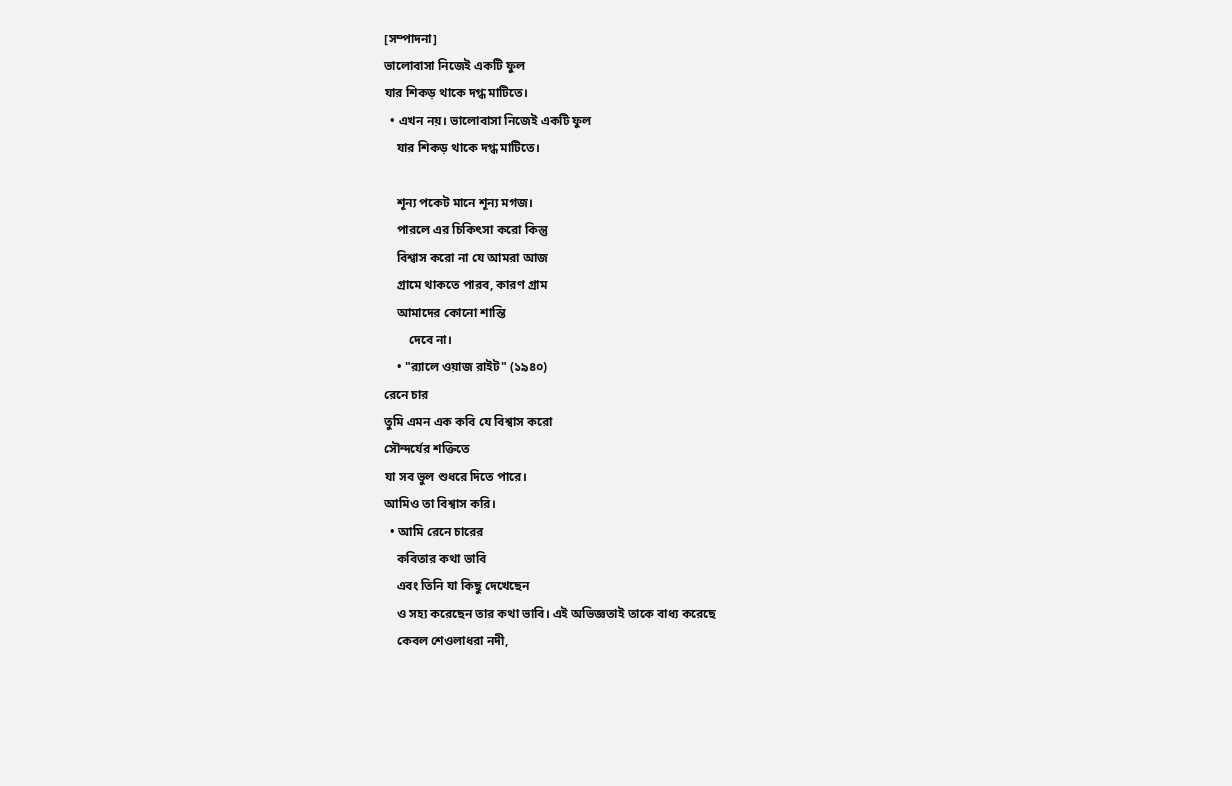[সম্পাদনা]
ভালোবাসা নিজেই একটি ফুল
যার শিকড় থাকে দগ্ধ মাটিতে।
  • এখন নয়। ভালোবাসা নিজেই একটি ফুল
    যার শিকড় থাকে দগ্ধ মাটিতে।

    শূন্য পকেট মানে শূন্য মগজ।
    পারলে এর চিকিৎসা করো কিন্তু
    বিশ্বাস করো না যে আমরা আজ
    গ্রামে থাকতে পারব, কারণ গ্রাম
    আমাদের কোনো শান্তি
        দেবে না।
    • "র‍্যালে ওয়াজ রাইট" (১৯৪০)
রেনে চার
তুমি এমন এক কবি যে বিশ্বাস করো
সৌন্দর্যের শক্তিতে
যা সব ভুল শুধরে দিতে পারে।
আমিও তা বিশ্বাস করি।
  • আমি রেনে চারের
    কবিতার কথা ভাবি
    এবং তিনি যা কিছু দেখেছেন
    ও সহ্য করেছেন তার কথা ভাবি। এই অভিজ্ঞতাই তাকে বাধ্য করেছে
    কেবল শেওলাধরা নদী,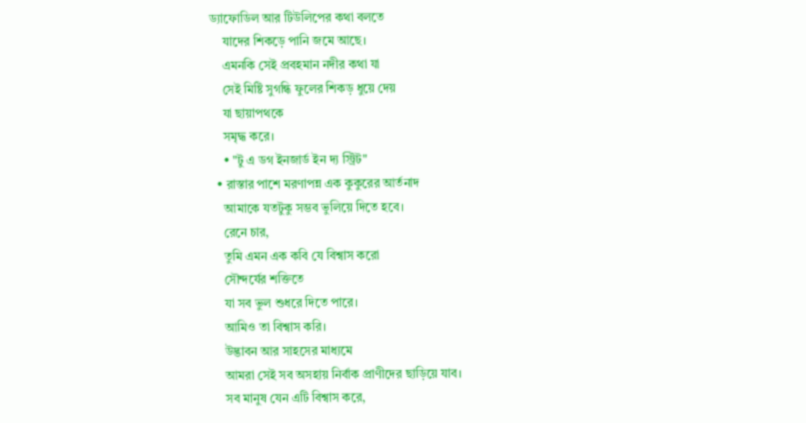ড্যাফোডিল আর টিউলিপের কথা বলতে
    যাদের শিকড়ে পানি জমে আছে।
    এমনকি সেই প্রবহমান নদীর কথা যা
    সেই মিষ্টি সুগন্ধি ফুলের শিকড় ধুয়ে দেয়
    যা ছায়াপথকে
    সমৃদ্ধ করে।
    • "টু এ ডগ ইনজার্ড ইন দ্য স্ট্রিট"
  • রাস্তার পাশে মরণাপন্ন এক কুকুরের আর্তনাদ
    আমাকে যতটুকু সম্ভব ভুলিয়ে দিতে হবে।
    রেনে চার,
    তুমি এমন এক কবি যে বিশ্বাস করো
    সৌন্দর্যের শক্তিতে
    যা সব ভুল শুধরে দিতে পারে।
    আমিও তা বিশ্বাস করি।
    উদ্ভাবন আর সাহসের মাধ্যমে
    আমরা সেই সব অসহায় নির্বাক প্রাণীদের ছাড়িয়ে যাব।
    সব মানুষ যেন এটি বিশ্বাস করে,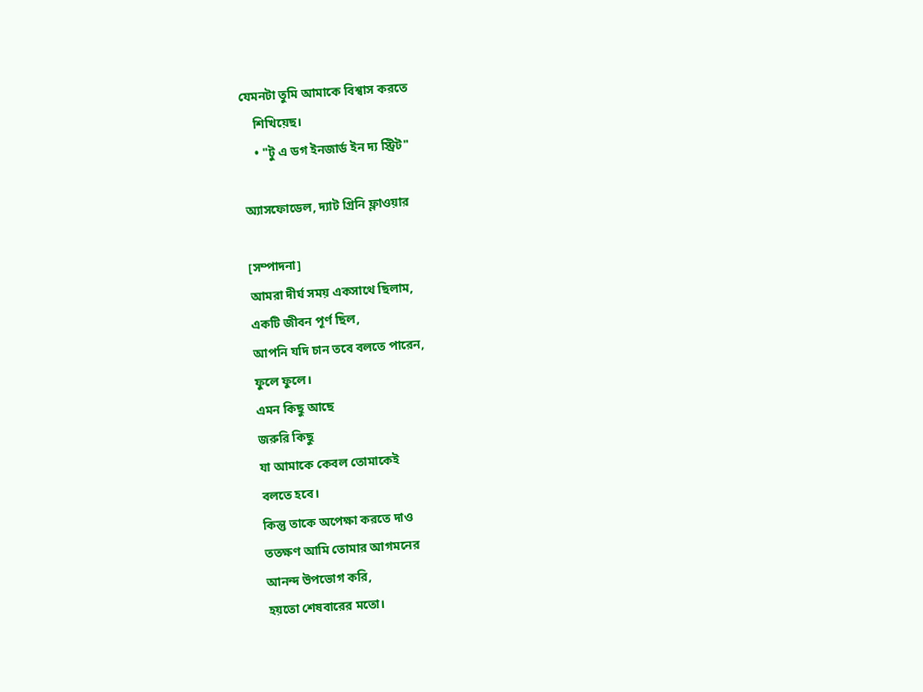যেমনটা তুমি আমাকে বিশ্বাস করতে
    শিখিয়েছ।
    • "টু এ ডগ ইনজার্ড ইন দ্য স্ট্রিট"

অ্যাসফোডেল, দ্যাট গ্রিনি ফ্লাওয়ার

[সম্পাদনা]
আমরা দীর্ঘ সময় একসাথে ছিলাম,
একটি জীবন পূর্ণ ছিল,
আপনি যদি চান তবে বলতে পারেন,
ফুলে ফুলে।
এমন কিছু আছে
জরুরি কিছু
যা আমাকে কেবল তোমাকেই
বলতে হবে।
কিন্তু তাকে অপেক্ষা করতে দাও
ততক্ষণ আমি তোমার আগমনের
আনন্দ উপভোগ করি,
হয়তো শেষবারের মতো।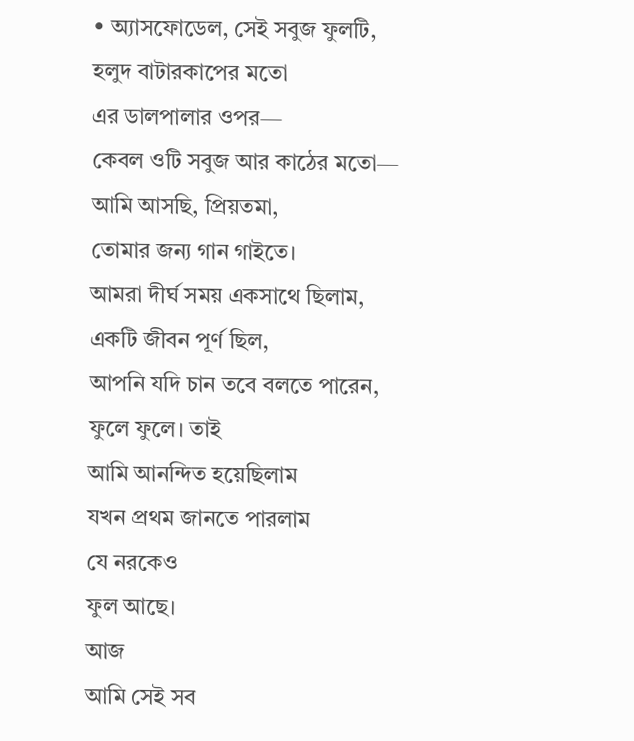• অ্যাসফোডেল, সেই সবুজ ফুলটি,
হলুদ বাটারকাপের মতো
এর ডালপালার ওপর—
কেবল ওটি সবুজ আর কাঠের মতো—
আমি আসছি, প্রিয়তমা,
তোমার জন্য গান গাইতে।
আমরা দীর্ঘ সময় একসাথে ছিলাম,
একটি জীবন পূর্ণ ছিল,
আপনি যদি চান তবে বলতে পারেন,
ফুলে ফুলে। তাই
আমি আনন্দিত হয়েছিলাম
যখন প্রথম জানতে পারলাম
যে নরকেও
ফুল আছে।
আজ
আমি সেই সব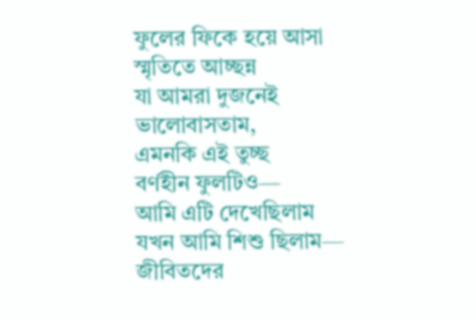ফুলের ফিকে হয়ে আসা স্মৃতিতে আচ্ছন্ন
যা আমরা দুজনেই ভালোবাসতাম,
এমনকি এই তুচ্ছ
বর্ণহীন ফুলটিও—
আমি এটি দেখেছিলাম
যখন আমি শিশু ছিলাম—
জীবিতদের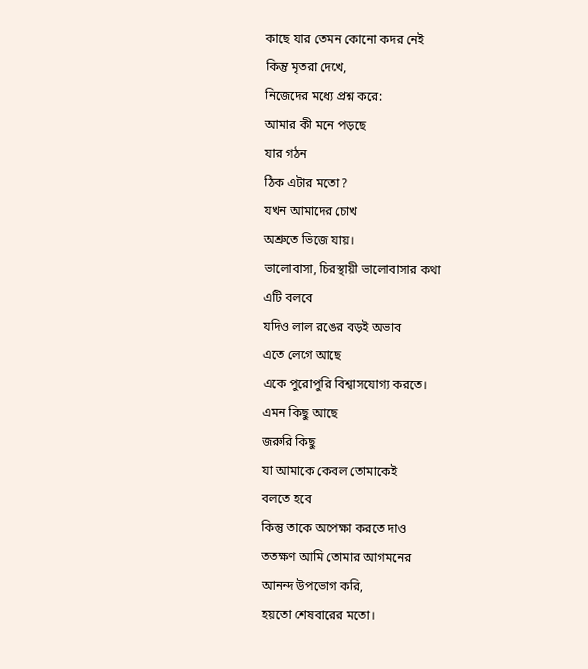কাছে যার তেমন কোনো কদর নেই
কিন্তু মৃতরা দেখে,
নিজেদের মধ্যে প্রশ্ন করে:
আমার কী মনে পড়ছে
যার গঠন
ঠিক এটার মতো?
যখন আমাদের চোখ
অশ্রুতে ভিজে যায়।
ভালোবাসা, চিরস্থায়ী ভালোবাসার কথা
এটি বলবে
যদিও লাল রঙের বড়ই অভাব
এতে লেগে আছে
একে পুরোপুরি বিশ্বাসযোগ্য করতে।
এমন কিছু আছে
জরুরি কিছু
যা আমাকে কেবল তোমাকেই
বলতে হবে
কিন্তু তাকে অপেক্ষা করতে দাও
ততক্ষণ আমি তোমার আগমনের
আনন্দ উপভোগ করি,
হয়তো শেষবারের মতো।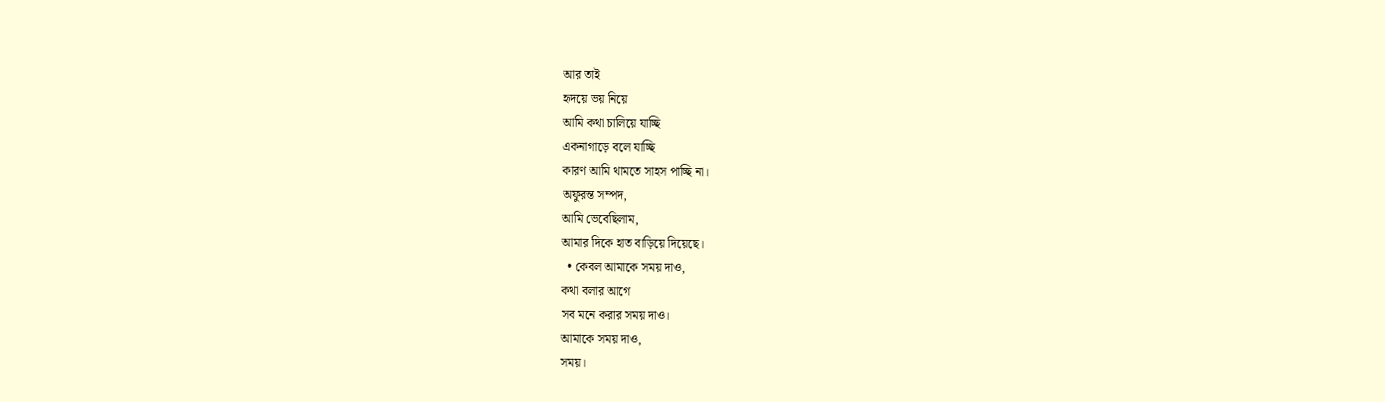আর তাই
হৃদয়ে ভয় নিয়ে
আমি কথা চালিয়ে যাচ্ছি
একনাগাড়ে বলে যাচ্ছি
কারণ আমি থামতে সাহস পাচ্ছি না।
অফুরন্ত সম্পদ,
আমি ভেবেছিলাম,
আমার দিকে হাত বাড়িয়ে দিয়েছে।
  • কেবল আমাকে সময় দাও,
কথা বলার আগে
সব মনে করার সময় দাও।
আমাকে সময় দাও,
সময়।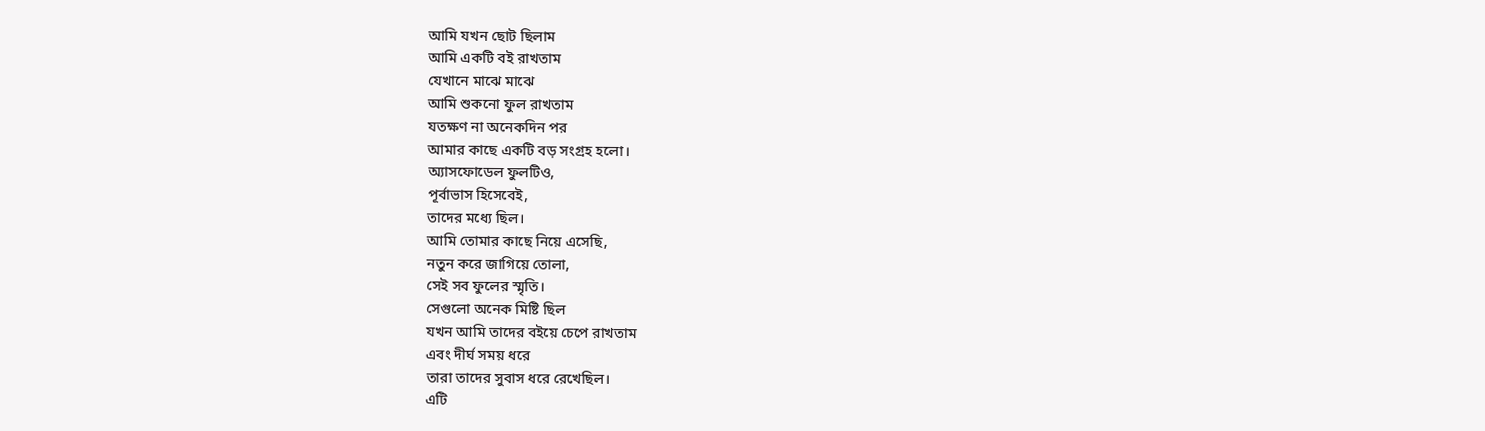আমি যখন ছোট ছিলাম
আমি একটি বই রাখতাম
যেখানে মাঝে মাঝে
আমি শুকনো ফুল রাখতাম
যতক্ষণ না অনেকদিন পর
আমার কাছে একটি বড় সংগ্রহ হলো।
অ্যাসফোডেল ফুলটিও,
পূর্বাভাস হিসেবেই,
তাদের মধ্যে ছিল।
আমি তোমার কাছে নিয়ে এসেছি,
নতুন করে জাগিয়ে তোলা,
সেই সব ফুলের স্মৃতি।
সেগুলো অনেক মিষ্টি ছিল
যখন আমি তাদের বইয়ে চেপে রাখতাম
এবং দীর্ঘ সময় ধরে
তারা তাদের সুবাস ধরে রেখেছিল।
এটি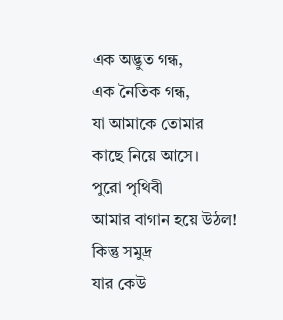এক অদ্ভুত গন্ধ,
এক নৈতিক গন্ধ,
যা আমাকে তোমার
কাছে নিয়ে আসে।
পুরো পৃথিবী
আমার বাগান হয়ে উঠল!
কিন্তু সমুদ্র
যার কেউ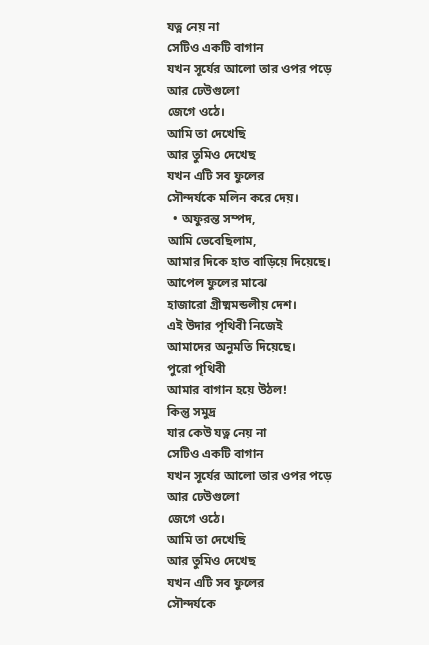যত্ন নেয় না
সেটিও একটি বাগান
যখন সূর্যের আলো তার ওপর পড়ে
আর ঢেউগুলো
জেগে ওঠে।
আমি তা দেখেছি
আর তুমিও দেখেছ
যখন এটি সব ফুলের
সৌন্দর্যকে মলিন করে দেয়।
  • অফুরন্ত সম্পদ,
আমি ভেবেছিলাম,
আমার দিকে হাত বাড়িয়ে দিয়েছে।
আপেল ফুলের মাঝে
হাজারো গ্রীষ্মমন্ডলীয় দেশ।
এই উদার পৃথিবী নিজেই
আমাদের অনুমতি দিয়েছে।
পুরো পৃথিবী
আমার বাগান হয়ে উঠল!
কিন্তু সমুদ্র
যার কেউ যত্ন নেয় না
সেটিও একটি বাগান
যখন সূর্যের আলো তার ওপর পড়ে
আর ঢেউগুলো
জেগে ওঠে।
আমি তা দেখেছি
আর তুমিও দেখেছ
যখন এটি সব ফুলের
সৌন্দর্যকে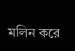মলিন করে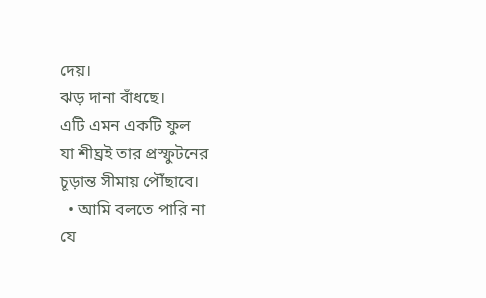দেয়।
ঝড় দানা বাঁধছে।
এটি এমন একটি ফুল
যা শীঘ্রই তার প্রস্ফুটনের
চূড়ান্ত সীমায় পৌঁছাবে।
  • আমি বলতে পারি না
যে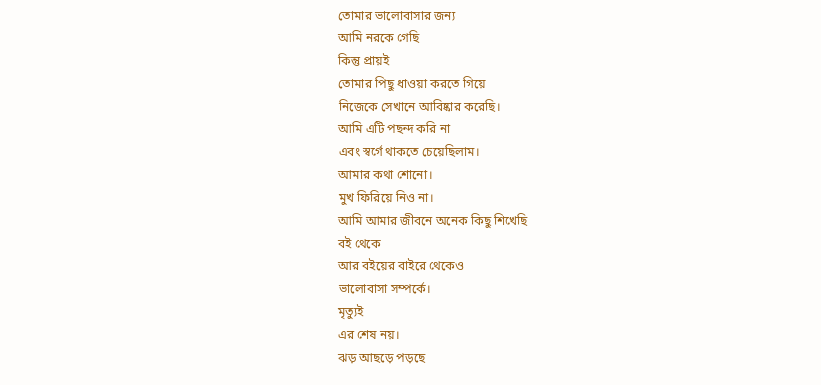তোমার ভালোবাসার জন্য
আমি নরকে গেছি
কিন্তু প্রায়ই
তোমার পিছু ধাওয়া করতে গিয়ে
নিজেকে সেখানে আবিষ্কার করেছি।
আমি এটি পছন্দ করি না
এবং স্বর্গে থাকতে চেয়েছিলাম।
আমার কথা শোনো।
মুখ ফিরিয়ে নিও না।
আমি আমার জীবনে অনেক কিছু শিখেছি
বই থেকে
আর বইয়ের বাইরে থেকেও
ভালোবাসা সম্পর্কে।
মৃত্যুই
এর শেষ নয়।
ঝড় আছড়ে পড়ছে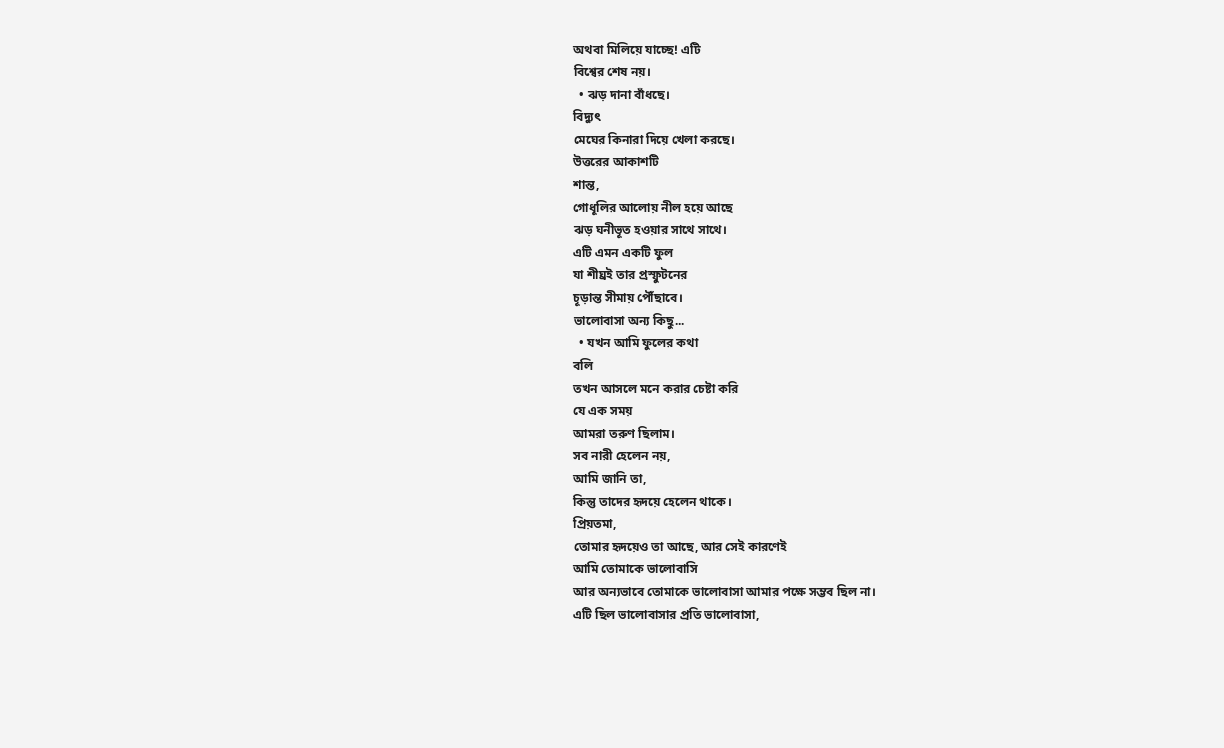অথবা মিলিয়ে যাচ্ছে! এটি
বিশ্বের শেষ নয়।
  • ঝড় দানা বাঁধছে।
বিদ্যুৎ
মেঘের কিনারা দিয়ে খেলা করছে।
উত্তরের আকাশটি
শান্ত,
গোধূলির আলোয় নীল হয়ে আছে
ঝড় ঘনীভূত হওয়ার সাথে সাথে।
এটি এমন একটি ফুল
যা শীঘ্রই তার প্রস্ফুটনের
চূড়ান্ত সীমায় পৌঁছাবে।
ভালোবাসা অন্য কিছু...
  • যখন আমি ফুলের কথা
বলি
তখন আসলে মনে করার চেষ্টা করি
যে এক সময়
আমরা তরুণ ছিলাম।
সব নারী হেলেন নয়,
আমি জানি তা,
কিন্তু তাদের হৃদয়ে হেলেন থাকে।
প্রিয়তমা,
তোমার হৃদয়েও তা আছে, আর সেই কারণেই
আমি তোমাকে ভালোবাসি
আর অন্যভাবে তোমাকে ভালোবাসা আমার পক্ষে সম্ভব ছিল না।
এটি ছিল ভালোবাসার প্রতি ভালোবাসা,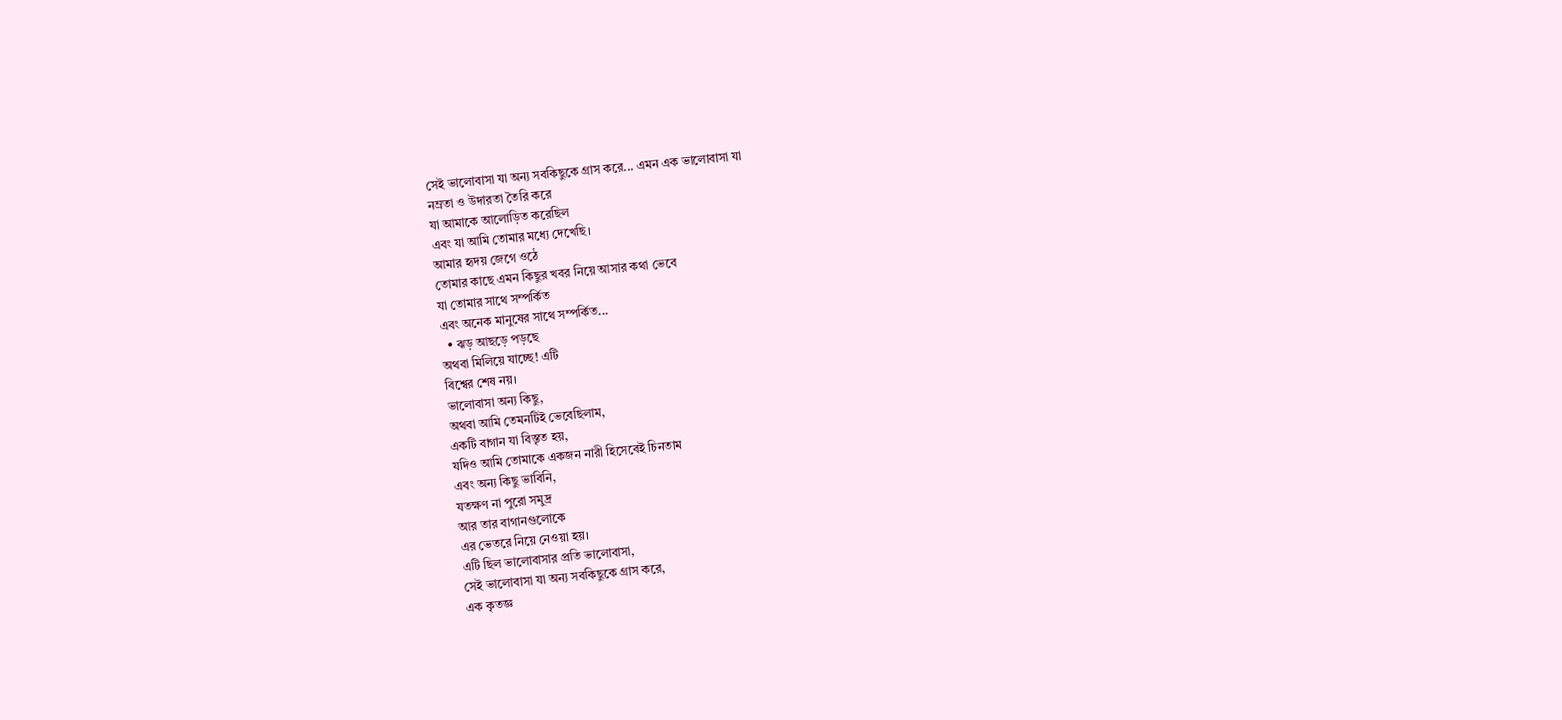সেই ভালোবাসা যা অন্য সবকিছুকে গ্রাস করে... এমন এক ভালোবাসা যা
নম্রতা ও উদারতা তৈরি করে
যা আমাকে আলোড়িত করেছিল
এবং যা আমি তোমার মধ্যে দেখেছি।
আমার হৃদয় জেগে ওঠে
তোমার কাছে এমন কিছুর খবর নিয়ে আসার কথা ভেবে
যা তোমার সাথে সম্পর্কিত
এবং অনেক মানুষের সাথে সম্পর্কিত...
  • ঝড় আছড়ে পড়ছে
অথবা মিলিয়ে যাচ্ছে! এটি
বিশ্বের শেষ নয়।
ভালোবাসা অন্য কিছু,
অথবা আমি তেমনটিই ভেবেছিলাম,
একটি বাগান যা বিস্তৃত হয়,
যদিও আমি তোমাকে একজন নারী হিসেবেই চিনতাম
এবং অন্য কিছু ভাবিনি,
যতক্ষণ না পুরো সমুদ্র
আর তার বাগানগুলোকে
এর ভেতরে নিয়ে নেওয়া হয়।
এটি ছিল ভালোবাসার প্রতি ভালোবাসা,
সেই ভালোবাসা যা অন্য সবকিছুকে গ্রাস করে,
এক কৃতজ্ঞ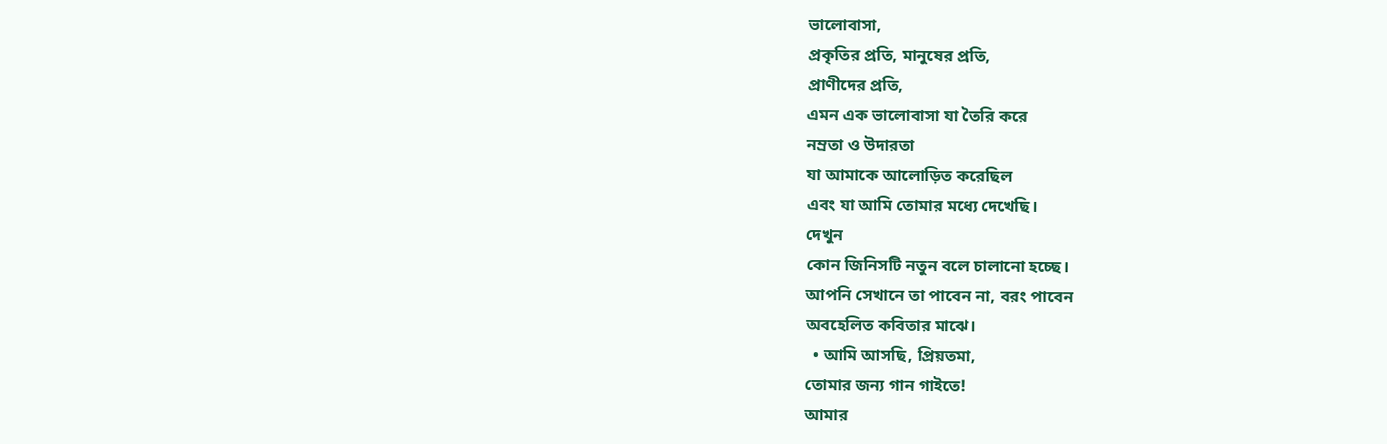ভালোবাসা,
প্রকৃতির প্রতি, মানুষের প্রতি,
প্রাণীদের প্রতি,
এমন এক ভালোবাসা যা তৈরি করে
নম্রতা ও উদারতা
যা আমাকে আলোড়িত করেছিল
এবং যা আমি তোমার মধ্যে দেখেছি।
দেখুন
কোন জিনিসটি নতুন বলে চালানো হচ্ছে।
আপনি সেখানে তা পাবেন না, বরং পাবেন
অবহেলিত কবিতার মাঝে।
  • আমি আসছি, প্রিয়তমা,
তোমার জন্য গান গাইতে!
আমার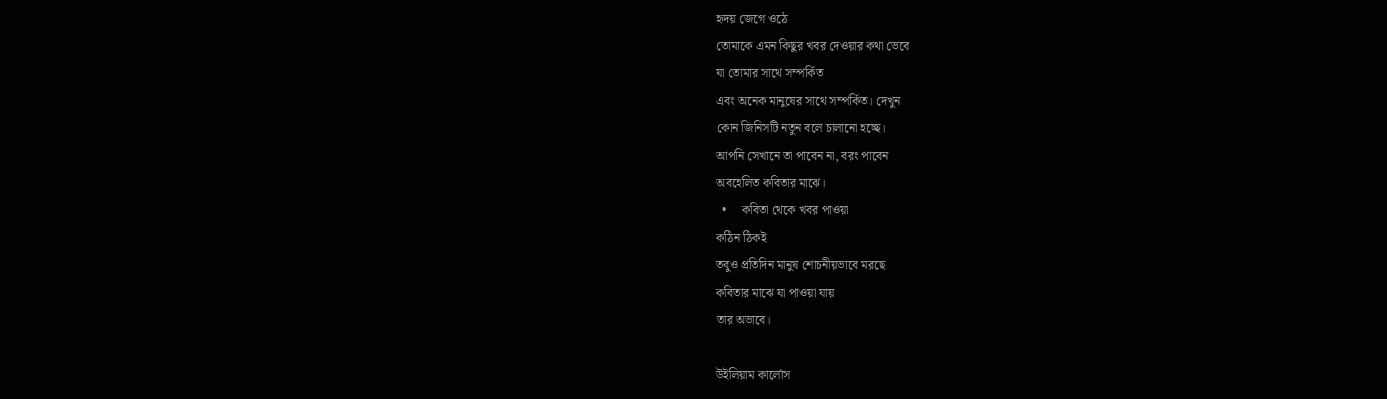হৃদয় জেগে ওঠে
তোমাকে এমন কিছুর খবর দেওয়ার কথা ভেবে
যা তোমার সাথে সম্পর্কিত
এবং অনেক মানুষের সাথে সম্পর্কিত। দেখুন
কোন জিনিসটি নতুন বলে চালানো হচ্ছে।
আপনি সেখানে তা পাবেন না, বরং পাবেন
অবহেলিত কবিতার মাঝে।
  •     কবিতা থেকে খবর পাওয়া
কঠিন ঠিকই
তবুও প্রতিদিন মানুষ শোচনীয়ভাবে মরছে
কবিতার মাঝে যা পাওয়া যায়
তার অভাবে।

উইলিয়াম কার্লোস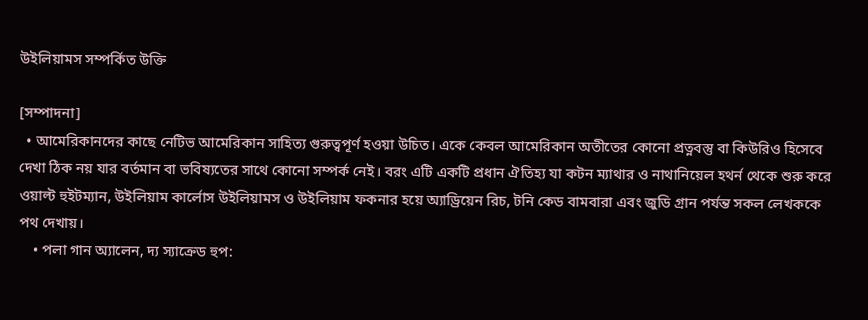উইলিয়ামস সম্পর্কিত উক্তি

[সম্পাদনা]
  • আমেরিকানদের কাছে নেটিভ আমেরিকান সাহিত্য গুরুত্বপূর্ণ হওয়া উচিত। একে কেবল আমেরিকান অতীতের কোনো প্রত্নবস্তু বা কিউরিও হিসেবে দেখা ঠিক নয় যার বর্তমান বা ভবিষ্যতের সাথে কোনো সম্পর্ক নেই। বরং এটি একটি প্রধান ঐতিহ্য যা কটন ম্যাথার ও নাথানিয়েল হথর্ন থেকে শুরু করে ওয়াল্ট হুইটম্যান, উইলিয়াম কার্লোস উইলিয়ামস ও উইলিয়াম ফকনার হয়ে অ্যাড্রিয়েন রিচ, টনি কেড বামবারা এবং জুডি গ্রান পর্যন্ত সকল লেখককে পথ দেখায়।
    • পলা গান অ্যালেন, দ্য স্যাক্রেড হুপ: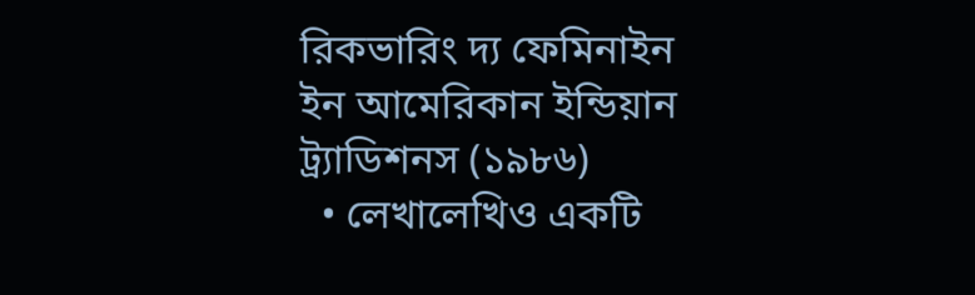রিকভারিং দ্য ফেমিনাইন ইন আমেরিকান ইন্ডিয়ান ট্র্যাডিশনস (১৯৮৬)
  • লেখালেখিও একটি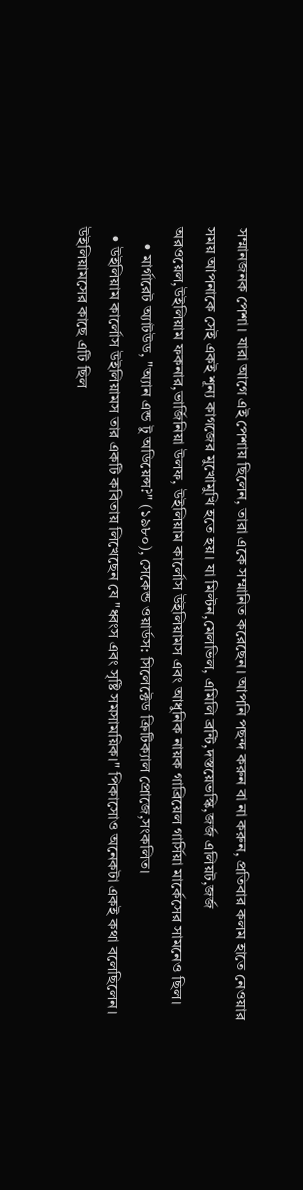সম্মানজনক পেশা। যারা আগে এই পেশায় ছিলেন, তারা একে সম্মানিত করেছেন। আপনি পছন্দ করুন বা না করুন, প্রতিবার কলম হাতে নেওয়ার সময় আপনাকে সেই একই শূন্য কাগজের মুখোমুখি হতে হয়। যা মিল্টন,মেলভিল, এমিলি ব্রন্টি,দস্তয়েভস্কি,জর্জ এলিয়ট,জর্জ অরওয়েল,উইলিয়াম ফকনার,ভার্জিনিয়া উলফ, উইলিয়াম কার্লোস উইলিয়ামস এবং আধুনিক নায়ক গাব্রিয়েল গার্সিয়া মার্কেসের সামনেও ছিল।
    • মার্গারেট অ্যাটউড, "অ্যান এন্ড টু অডিয়েন্স?" (১৯৮০), সেকেন্ড ওয়ার্ডস: সিলেক্টেড ক্রিটিক্যাল প্রোজে,সংকলিত।
  • উইলিয়াম কার্লোস উইলিয়ামস তার একটি কবিতায় লিখেছেন যে "ধ্বংস এবং সৃষ্টি সমসাময়িক।" পিকাসোও অনেকটা একই কথা বলেছিলেন। উইলিয়ামসের কাছে এটি ছিল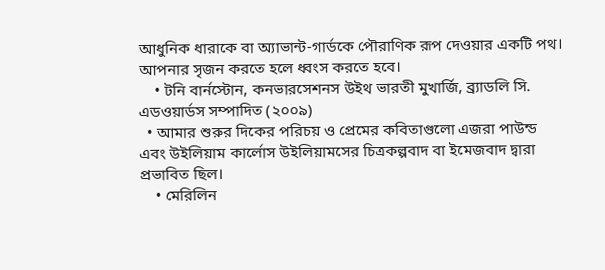আধুনিক ধারাকে বা অ্যাভান্ট-গার্ডকে পৌরাণিক রূপ দেওয়ার একটি পথ। আপনার সৃজন করতে হলে ধ্বংস করতে হবে।
    • টনি বার্নস্টোন, কনভারসেশনস উইথ ভারতী মুখার্জি, ব্র্যাডলি সি. এডওয়ার্ডস সম্পাদিত (২০০৯)
  • আমার শুরুর দিকের পরিচয় ও প্রেমের কবিতাগুলো এজরা পাউন্ড এবং উইলিয়াম কার্লোস উইলিয়ামসের চিত্রকল্পবাদ বা ইমেজবাদ দ্বারা প্রভাবিত ছিল।
    • মেরিলিন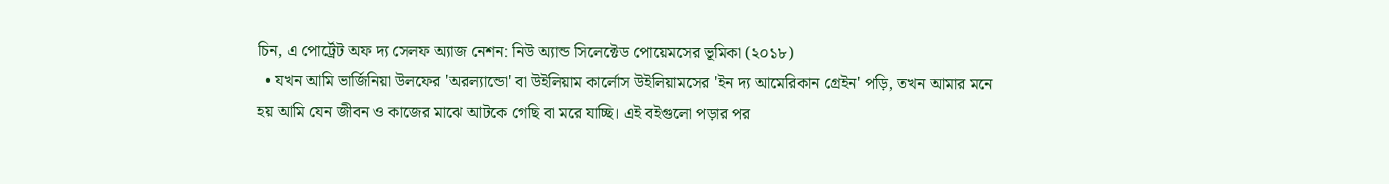চিন, এ পোর্ট্রেট অফ দ্য সেলফ অ্যাজ নেশন: নিউ অ্যান্ড সিলেক্টেড পোয়েমসের ভূমিকা (২০১৮)
  • যখন আমি ভার্জিনিয়া উলফের 'অরল্যান্ডো' বা উইলিয়াম কার্লোস উইলিয়ামসের 'ইন দ্য আমেরিকান গ্রেইন' পড়ি, তখন আমার মনে হয় আমি যেন জীবন ও কাজের মাঝে আটকে গেছি বা মরে যাচ্ছি। এই বইগুলো পড়ার পর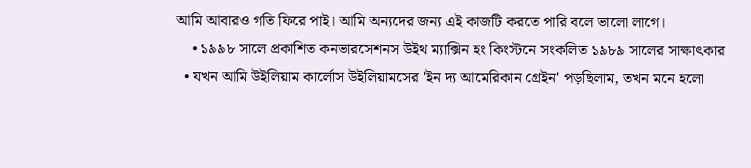আমি আবারও গতি ফিরে পাই। আমি অন্যদের জন্য এই কাজটি করতে পারি বলে ভালো লাগে।
    • ১৯৯৮ সালে প্রকাশিত কনভারসেশনস উইথ ম্যাক্সিন হং কিংস্টনে সংকলিত ১৯৮৯ সালের সাক্ষাৎকার
  • যখন আমি উইলিয়াম কার্লোস উইলিয়ামসের 'ইন দ্য আমেরিকান গ্রেইন' পড়ছিলাম, তখন মনে হলো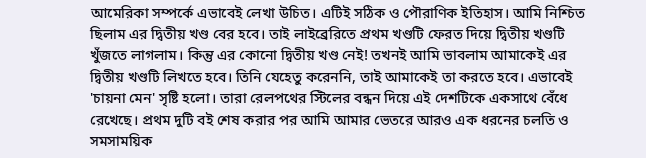আমেরিকা সম্পর্কে এভাবেই লেখা উচিত। এটিই সঠিক ও পৌরাণিক ইতিহাস। আমি নিশ্চিত ছিলাম এর দ্বিতীয় খণ্ড বের হবে। তাই লাইব্রেরিতে প্রথম খণ্ডটি ফেরত দিয়ে দ্বিতীয় খণ্ডটি খুঁজতে লাগলাম। কিন্তু এর কোনো দ্বিতীয় খণ্ড নেই! তখনই আমি ভাবলাম আমাকেই এর দ্বিতীয় খণ্ডটি লিখতে হবে। তিনি যেহেতু করেননি, তাই আমাকেই তা করতে হবে। এভাবেই 'চায়না মেন' সৃষ্টি হলো। তারা রেলপথের স্টিলের বন্ধন দিয়ে এই দেশটিকে একসাথে বেঁধে রেখেছে। প্রথম দুটি বই শেষ করার পর আমি আমার ভেতরে আরও এক ধরনের চলতি ও সমসাময়িক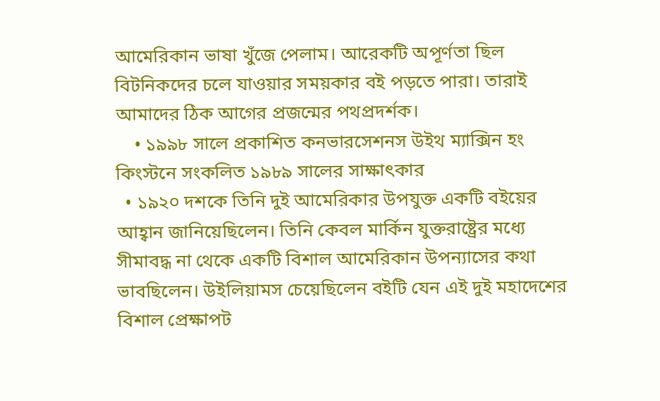আমেরিকান ভাষা খুঁজে পেলাম। আরেকটি অপূর্ণতা ছিল বিটনিকদের চলে যাওয়ার সময়কার বই পড়তে পারা। তারাই আমাদের ঠিক আগের প্রজন্মের পথপ্রদর্শক।
    • ১৯৯৮ সালে প্রকাশিত কনভারসেশনস উইথ ম্যাক্সিন হং কিংস্টনে সংকলিত ১৯৮৯ সালের সাক্ষাৎকার
  • ১৯২০ দশকে তিনি দুই আমেরিকার উপযুক্ত একটি বইয়ের আহ্বান জানিয়েছিলেন। তিনি কেবল মার্কিন যুক্তরাষ্ট্রের মধ্যে সীমাবদ্ধ না থেকে একটি বিশাল আমেরিকান উপন্যাসের কথা ভাবছিলেন। উইলিয়ামস চেয়েছিলেন বইটি যেন এই দুই মহাদেশের বিশাল প্রেক্ষাপট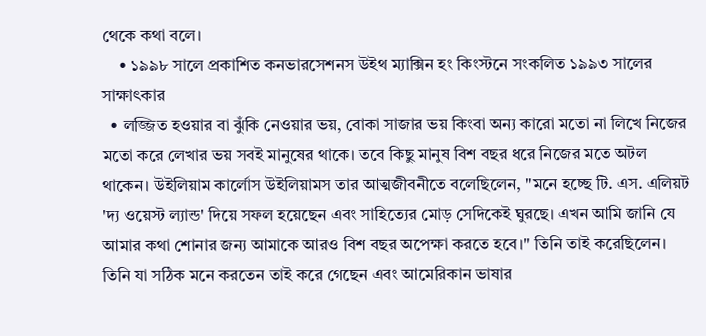থেকে কথা বলে।
    • ১৯৯৮ সালে প্রকাশিত কনভারসেশনস উইথ ম্যাক্সিন হং কিংস্টনে সংকলিত ১৯৯৩ সালের সাক্ষাৎকার
  • লজ্জিত হওয়ার বা ঝুঁকি নেওয়ার ভয়, বোকা সাজার ভয় কিংবা অন্য কারো মতো না লিখে নিজের মতো করে লেখার ভয় সবই মানুষের থাকে। তবে কিছু মানুষ বিশ বছর ধরে নিজের মতে অটল থাকেন। উইলিয়াম কার্লোস উইলিয়ামস তার আত্মজীবনীতে বলেছিলেন, "মনে হচ্ছে টি. এস. এলিয়ট 'দ্য ওয়েস্ট ল্যান্ড' দিয়ে সফল হয়েছেন এবং সাহিত্যের মোড় সেদিকেই ঘুরছে। এখন আমি জানি যে আমার কথা শোনার জন্য আমাকে আরও বিশ বছর অপেক্ষা করতে হবে।" তিনি তাই করেছিলেন। তিনি যা সঠিক মনে করতেন তাই করে গেছেন এবং আমেরিকান ভাষার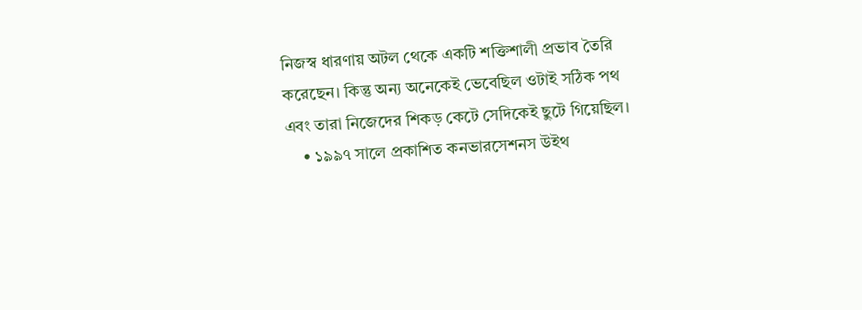নিজস্ব ধারণায় অটল থেকে একটি শক্তিশালী প্রভাব তৈরি করেছেন। কিন্তু অন্য অনেকেই ভেবেছিল ওটাই সঠিক পথ এবং তারা নিজেদের শিকড় কেটে সেদিকেই ছুটে গিয়েছিল।
    • ১৯৯৭ সালে প্রকাশিত কনভারসেশনস উইথ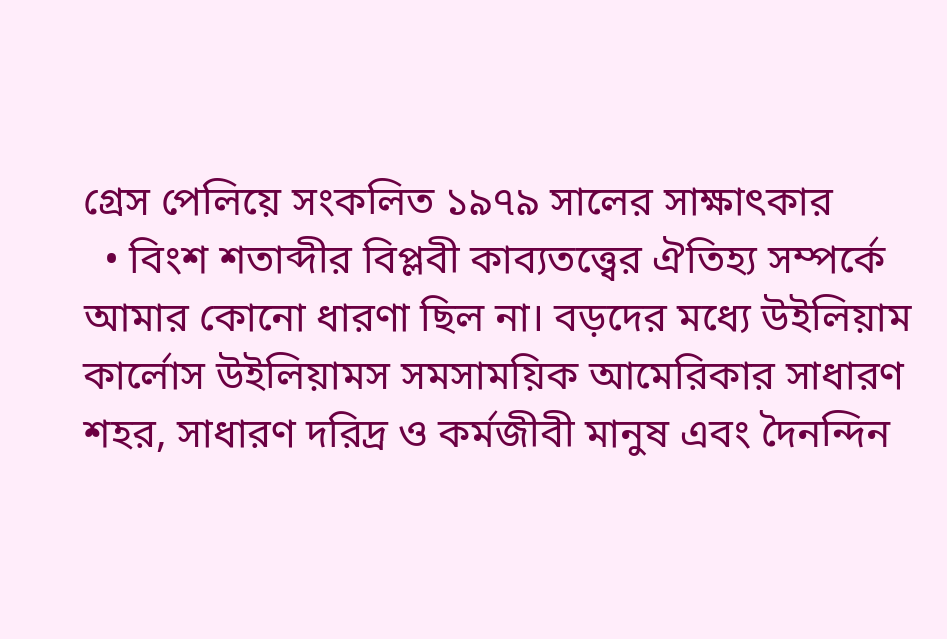গ্রেস পেলিয়ে সংকলিত ১৯৭৯ সালের সাক্ষাৎকার
  • বিংশ শতাব্দীর বিপ্লবী কাব্যতত্ত্বের ঐতিহ্য সম্পর্কে আমার কোনো ধারণা ছিল না। বড়দের মধ্যে উইলিয়াম কার্লোস উইলিয়ামস সমসাময়িক আমেরিকার সাধারণ শহর, সাধারণ দরিদ্র ও কর্মজীবী মানুষ এবং দৈনন্দিন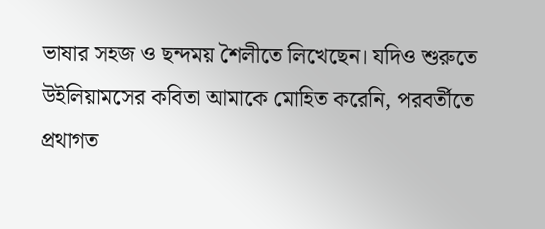ভাষার সহজ ও ছন্দময় শৈলীতে লিখেছেন। যদিও শুরুতে উইলিয়ামসের কবিতা আমাকে মোহিত করেনি, পরবর্তীতে প্রথাগত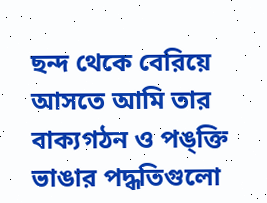ছন্দ থেকে বেরিয়ে আসতে আমি তার বাক্যগঠন ও পঙ্ক্তি ভাঙার পদ্ধতিগুলো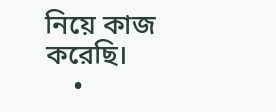নিয়ে কাজ করেছি।
    •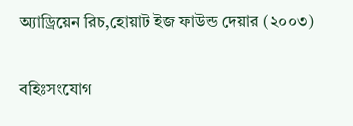অ্যাড্রিয়েন রিচ,হোয়াট ইজ ফাউন্ড দেয়ার (২০০৩)

বহিঃসংযোগ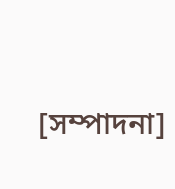[সম্পাদনা]